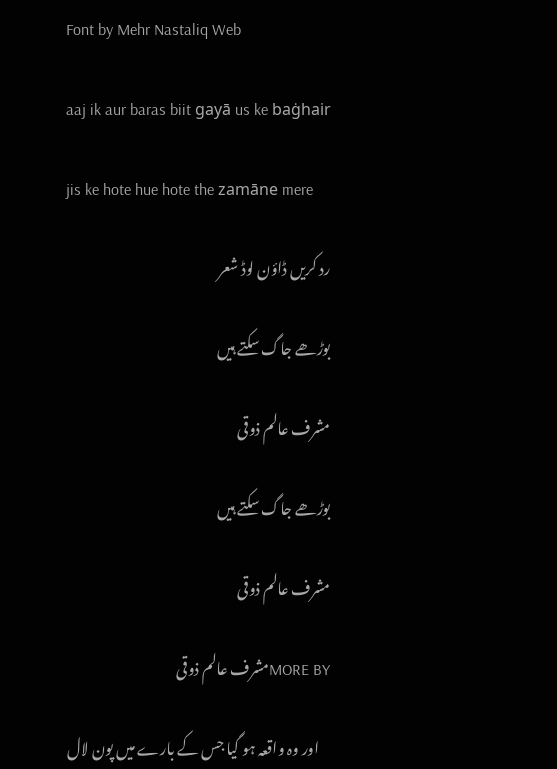Font by Mehr Nastaliq Web

aaj ik aur baras biit gayā us ke baġhair

jis ke hote hue hote the zamāne mere

رد کریں ڈاؤن لوڈ شعر

بوڑھے جاگ سکتے ہیں

مشرف عالم ذوقی

بوڑھے جاگ سکتے ہیں

مشرف عالم ذوقی

MORE BYمشرف عالم ذوقی

    اور وہ واقعہ ہو گیا جس کے بارے میں پون لال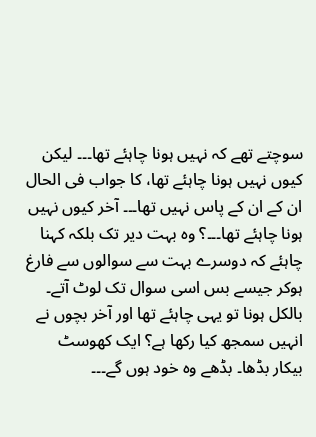سوچتے تھے کہ نہیں ہونا چاہئے تھا۔۔۔ لیکن کیوں نہیں ہونا چاہئے تھا، کا جواب فی الحال ان کے ان کے پاس نہیں تھا۔۔۔ آخر کیوں نہیں ہونا چاہئے تھا۔۔۔؟ وہ بہت دیر تک بلکہ کہنا چاہئے کہ دوسرے بہت سے سوالوں سے فارغ ہوکر جیسے بس اسی سوال تک لوٹ آتے۔ بالکل ہونا تو یہی چاہئے تھا اور آخر بچوں نے انہیں سمجھ کیا رکھا ہے؟ ایک کھوسٹ بیکار بڈھا۔ بڈھے وہ خود ہوں گے۔۔۔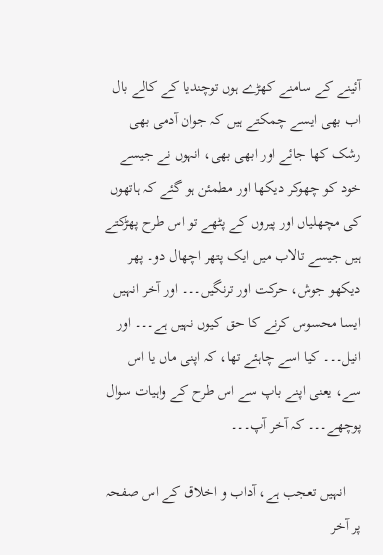آئینے کے سامنے کھڑے ہوں توچندیا کے کالے بال اب بھی ایسے چمکتے ہیں کہ جوان آدمی بھی رشک کھا جائے اور ابھی بھی، انہوں نے جیسے خود کو چھوکر دیکھا اور مطمئن ہو گئے کہ ہاتھوں کی مچھلیاں اور پیروں کے پٹھے تو اس طرح پھڑکتے ہیں جیسے تالاب میں ایک پتھر اچھال دو۔ پھر دیکھو جوش، حرکت اور ترنگیں۔۔۔ اور آخر انہیں ایسا محسوس کرنے کا حق کیوں نہیں ہے۔۔۔ اور انیل۔۔۔ کیا اسے چاہئے تھا، کہ اپنی ماں یا اس سے، یعنی اپنے باپ سے اس طرح کے واہیات سوال پوچھے۔۔۔ کہ آخر آپ۔۔۔

    انہیں تعجب ہے، آداب و اخلاق کے اس صفحہ پر آخر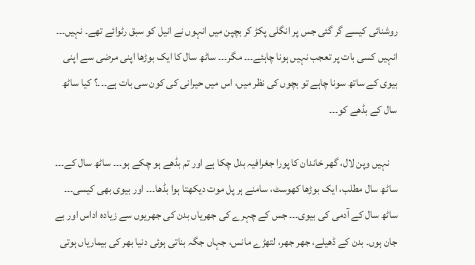روشنائی کیسے گر گئی جس پر انگلی پکڑ کر بچپن میں انہوں نے انیل کو سبق رٹوائے تھے۔ نہیں۔۔۔ انہیں کسی بات پر تعجب نہیں ہونا چاہئے۔۔۔ مگر۔۔۔ ساٹھ سال کا ایک بوڑھا اپنی مرضی سے اپنی بیوی کے ساتھ سونا چاہے تو بچوں کی نظر میں، اس میں حیرانی کی کون سی بات ہے۔۔۔؟ کیا ساٹھ سال کے بڈھے کو۔۔۔

    نہیں وپن لال، گھر خاندان کا پورا جغرافیہ بدل چکا ہے اور تم بڈھے ہو چکے ہو۔۔۔ ساٹھ سال کے۔۔۔ ساٹھ سال مطلب، ایک بوڑھا کھوسٹ، سامنے ہر پل موت دیکھتا ہوا بڈھا۔۔۔ اور بیوی بھی کیسی۔۔۔ ساٹھ سال کے آدمی کی بیوی۔۔۔ جس کے چہرے کی جھریاں بدن کی جھریوں سے زیادہ اداس اور بے جان ہوں۔ بدن کے ڈھیلے، جھر جھر، لتھڑے مانس، جہاں جگہ بناتی ہوئی دنیا بھر کی بیماریاں ہوتی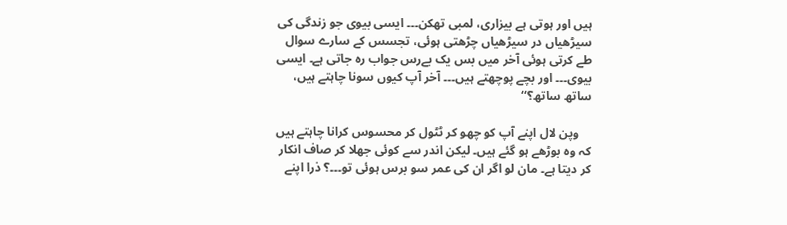ہیں اور ہوتی ہے بیزاری، لمبی تھکن۔۔۔ ایسی بیوی جو زندگی کی سیڑھیاں در سیڑھیاں چڑھتی ہوئی، تجسس کے سارے سوال طے کرتی ہوئی آخر میں بس یک بےرس جواب رہ جاتی ہے۔ ایسی بیوی۔۔۔ اور بچے پوچھتے ہیں۔۔۔ آخر آپ کیوں سونا چاہتے ہیں، ساتھ ساتھ؟‘‘

    وپن لال اپنے آپ کو چھو کر ٹٹول کر محسوس کرانا چاہتے ہیں کہ وہ بوڑھے ہو گئے ہیں۔ لیکن اندر سے کوئی جھلا کر صاف انکار کر دیتا ہے۔ مان لو اگر ان کی عمر سو برس ہوئی تو۔۔۔؟ ذرا اپنے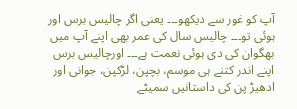آپ کو غور سے دیکھو۔۔۔ یعنی اگر چالیس برس اور ہوئی تو۔۔۔ چالیس سال کی عمر بھی اپنے آپ میں بھگوان کی دی ہوئی نعمت ہے۔۔۔ اورچالیس برس اپنے اندر کتنے ہی موسم، بچپن، لڑکپن، جوانی اور ادھیڑ پن کی داستانیں سمیٹے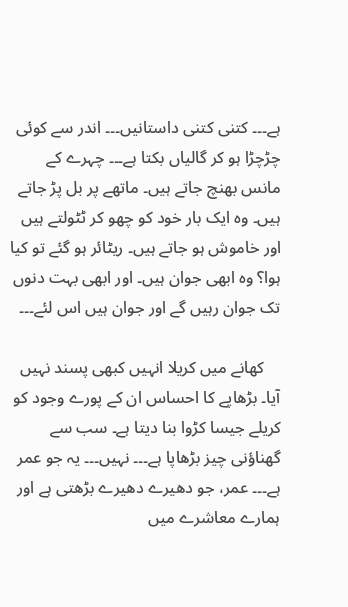ہے۔۔۔ کتنی کتنی داستانیں۔۔۔ اندر سے کوئی چڑچڑا ہو کر گالیاں بکتا ہے۔۔۔ چہرے کے مانس بھنچ جاتے ہیں۔ ماتھے پر بل پڑ جاتے ہیں۔ وہ ایک بار خود کو چھو کر ٹٹولتے ہیں اور خاموش ہو جاتے ہیں۔ ریٹائر ہو گئے تو کیا ہوا؟ وہ ابھی جوان ہیں۔ اور ابھی بہت دنوں تک جوان رہیں گے اور جوان ہیں اس لئے۔۔۔

    کھانے میں کریلا انہیں کبھی پسند نہیں آیا۔ بڑھاپے کا احساس ان کے پورے وجود کو کریلے جیسا کڑوا بنا دیتا ہے۔ سب سے گھناؤنی چیز بڑھاپا ہے۔۔۔ نہیں۔۔۔ یہ جو عمر ہے۔۔۔ عمر، جو دھیرے دھیرے بڑھتی ہے اور ہمارے معاشرے میں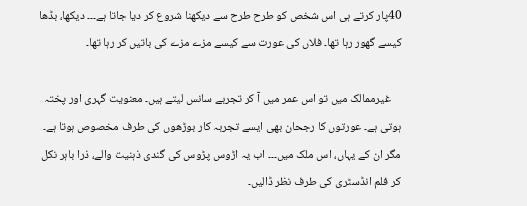40پار کرتے ہی اس شخص کو طرح طرح سے دیکھنا شروع کر دیا جاتا ہے۔۔۔ دیکھا، بڈھا کیسے گھور رہا تھا۔ فلاں کی عورت سے کیسے مزے مزے کی باتیں کر رہا تھا۔

    غیرممالک میں تو اس عمر میں آ کر تجربے سانس لیتے ہیں۔ معنویت گہری اور پختہ ہوتی ہے۔ عورتوں کا رجحان بھی ایسے تجربہ کار بوڑھوں کی طرف مخصوص ہوتا ہے۔ مگر ان کے یہاں، اس ملک میں۔۔۔ اب یہ اڑوس پڑوس کی گندی ذہنیت والے، ذرا باہر نکل کر فلم انڈسٹری کی طرف نظر ڈالیں۔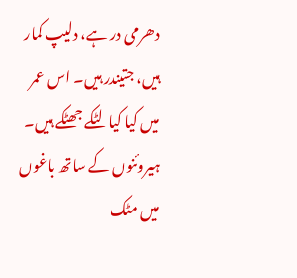دھرمی در ہے، دلیپ کمار ہیں، جتیندر ہیں۔ اس عمر میں کیا کیا لٹکے جھٹکے ہیں۔ ہیروئنوں کے ساتھ باغوں میں مٹک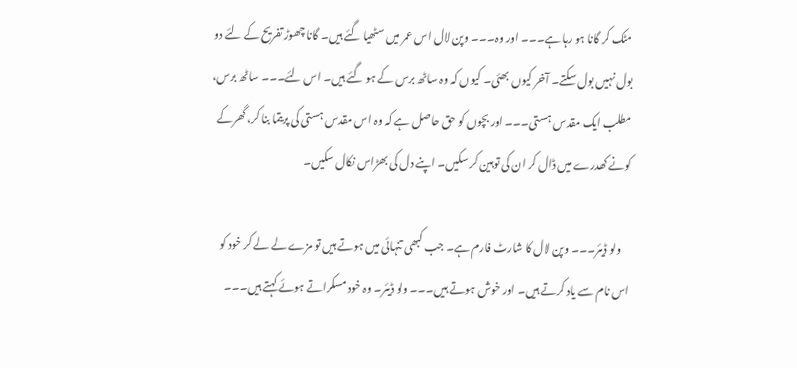مٹک کر گانا ہو رہا ہے۔۔۔ اور وہ۔۔۔ وپن لال اس عمر میں سٹھیا گئے ہیں۔ گانا چھوڑ تفریح کے لئے دو بول نہیں بول سکتے۔ آخر کیوں بھئی۔ کیوں کہ وہ ساٹھ برس کے ہو گئے ہیں۔ اس لئے۔۔۔ ساٹھ برس، مطلب ایک مقدس ہستی۔۔۔ اور بچوں کو حق حاصل ہے کہ وہ اس مقدس ہستی کی پریتما بنا کر، گھرکے کونے کھدرے میں ڈال کر ان کی توہین کر سکیں۔ اپنے دل کی بھڑاس نکال سکیں۔

    ولو ڈیئر۔۔۔ وپن لال کا شارٹ فارم ہے۔ جب کبھی تنہائی میں ہوتے ہیں تو مزے لے لے کر خود کو اس نام سے یاد کرتے ہیں۔ اور خوش ہوتے ہیں۔۔۔ ولو ڈیئر۔ وہ خود مسکراتے ہوئے کہتے ہیں۔۔۔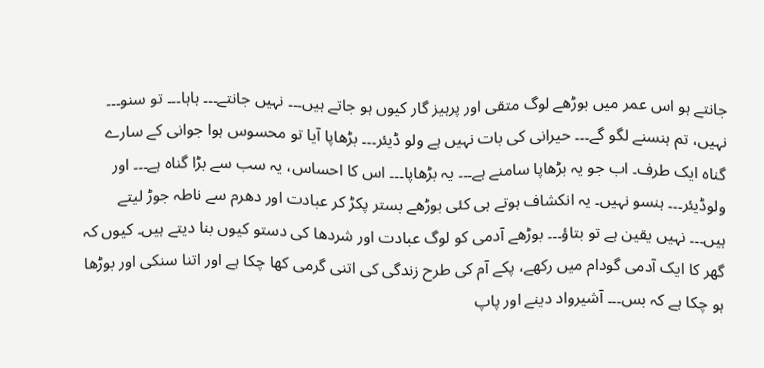جانتے ہو اس عمر میں بوڑھے لوگ متقی اور پرہیز گار کیوں ہو جاتے ہیں۔۔۔ نہیں جانتے۔۔۔ ہاہا۔۔۔ تو سنو۔۔۔ نہیں، تم ہنسنے لگو گے۔۔۔ حیرانی کی بات نہیں ہے ولو ڈیئر۔۔۔ بڑھاپا آیا تو محسوس ہوا جوانی کے سارے گناہ ایک طرف۔ اب جو یہ بڑھاپا سامنے ہے۔۔۔ یہ بڑھاپا۔۔۔ اس کا احساس، یہ سب سے بڑا گناہ ہے۔۔۔ اور ولوڈیئر۔۔۔ ہنسو نہیں۔ یہ انکشاف ہوتے ہی کئی بوڑھے بستر پکڑ کر عبادت اور دھرم سے ناطہ جوڑ لیتے ہیں۔۔۔ نہیں یقین ہے تو بتاؤ۔۔۔ بوڑھے آدمی کو لوگ عبادت اور شردھا کی دستو کیوں بنا دیتے ہیں۔ کیوں کہ گھر کا ایک آدمی گودام میں رکھے، پکے آم کی طرح زندگی کی اتنی گرمی کھا چکا ہے اور اتنا سنکی اور بوڑھا ہو چکا ہے کہ بس۔۔۔ آشیرواد دینے اور پاپ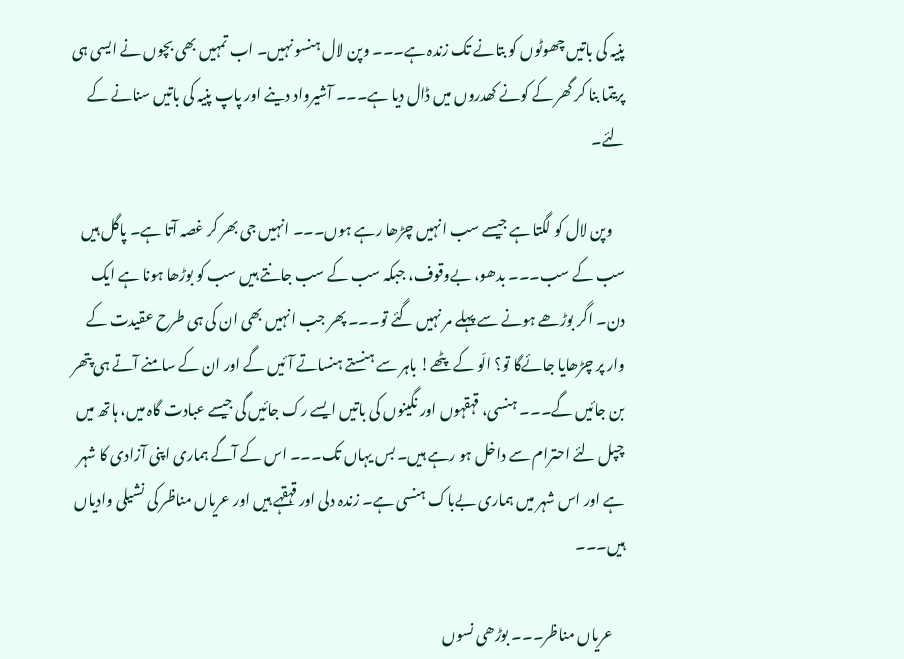پنیہ کی باتیں چھوٹوں کو بتانے تک زندہ ہے۔۔۔ وپن لال ہنسو نہیں۔ اب تمہیں بھی بچوں نے ایسی ہی پریتما بنا کر گھر کے کونے کھدروں میں ڈال دیا ہے۔۔۔ آشیرواد دینے اور پاپ پنیہ کی باتیں سنانے کے لئے۔

    وپن لال کو لگتا ہے جیسے سب انہیں چڑھا رہے ہوں۔۔۔ انہیں جی بھر کر غصہ آتا ہے۔ پاگل ہیں سب کے سب۔۔۔ بدھو، بےوقوف، جبکہ سب کے سب جانتے ہیں سب کو بوڑھا ہونا ہے ایک دن۔ اگر بوڑھے ہونے سے پہلے مر نہیں گئے تو۔۔۔ پھر جب انہیں بھی ان کی ہی طرح عقیدت کے وار پر چڑھایا جائےگا تو؟ الّو کے پٹھے! باہر سے ہنستے ہنساتے آئیں گے اور ان کے سامنے آتے ہی پتھر بن جائیں گے۔۔۔ ہنسی، قہقہوں اور نگینوں کی باتیں ایسے رک جائیں گی جیسے عبادت گاہ میں، ہاتھ میں چپل لئے احترام سے داخل ہو رہے ہیں۔ بس یہاں تک۔۔۔ اس کے آگے ہماری اپنی آزادی کا شہر ہے اور اس شہر میں ہماری بےباک ہنسی ہے۔ زندہ دلی اور قہقہے ہیں اور عریاں مناظر کی نشیلی وادیاں ہیں۔۔۔

    عریاں مناظر۔۔۔ بوڑھی نسوں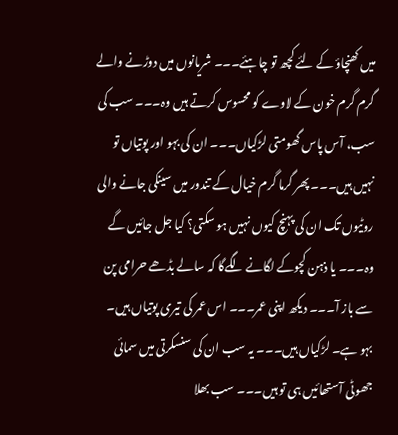میں کھنچاؤ کے لئے کچھ تو چاہئے۔۔۔ شریانوں میں دوڑنے والے گرم گرم خون کے لاوے کو محسوس کرتے ہیں وہ۔۔۔ سب کی سب، آس پاس گھومتی لڑکیاں۔۔۔ ان کی بہو اور پوتیاں تو نہیں ہیں۔۔۔ پھر گرما گرم خیال کے تندور میں سینکی جانے والی روٹیوں تک ان کی پہنچ کیوں نہیں ہو سکتی؟ کیا جل جائیں گے وہ۔۔۔ یا ذہن کچوکے لگانے لگےگا کہ سالے بڈھے حرامی پن سے باز آ۔۔۔ دیکھ اپنی عمر۔۔۔ اس عمر کی تیری پوتیاں ہیں۔ بہو ہے۔ لڑکیاں ہیں۔۔۔ یہ سب ان کی سنسکرتی میں سمائی جھوٹی آستھائیں ہی تو ہیں۔۔۔ سب بھلا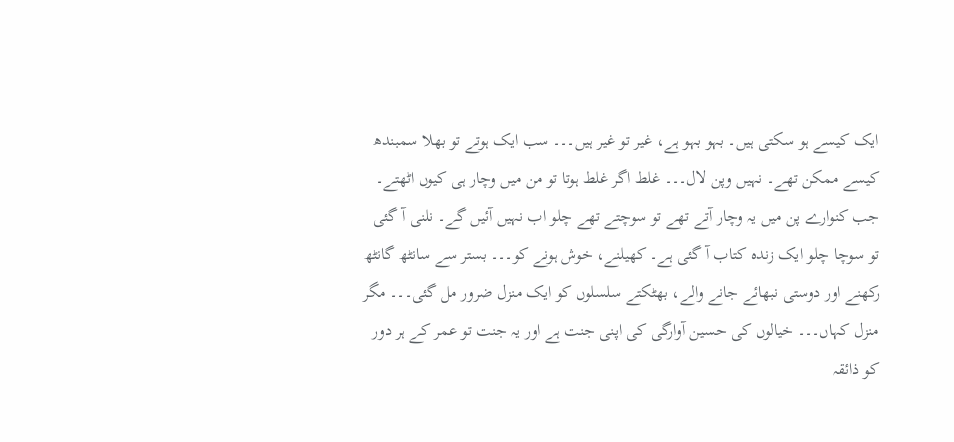ایک کیسے ہو سکتی ہیں۔ بہو بہو ہے، غیر تو غیر ہیں۔۔۔ سب ایک ہوتے تو بھلا سمبندھ کیسے ممکن تھے۔ نہیں وپن لال۔۔۔ غلط اگر غلط ہوتا تو من میں وچار ہی کیوں اٹھتے۔ جب کنوارے پن میں یہ وچار آتے تھے تو سوچتے تھے چلو اب نہیں آئیں گے۔ نلنی آ گئی تو سوچا چلو ایک زندہ کتاب آ گئی ہے۔ کھیلنے، خوش ہونے کو۔۔۔ بستر سے سانٹھ گانٹھ رکھنے اور دوستی نبھائے جانے والے، بھٹکتے سلسلوں کو ایک منزل ضرور مل گئی۔۔۔ مگر منزل کہاں۔۔۔ خیالوں کی حسین آوارگی کی اپنی جنت ہے اور یہ جنت تو عمر کے ہر دور کو ذائقہ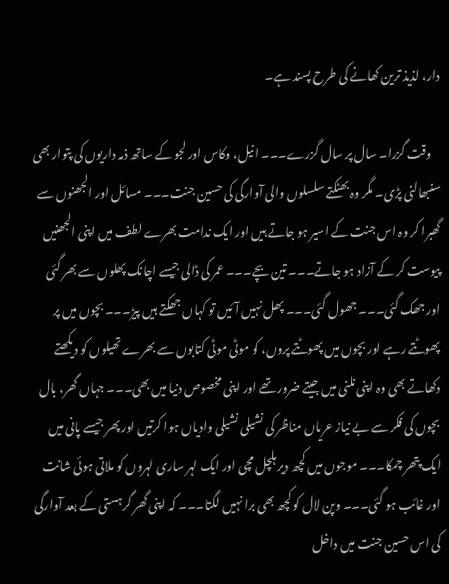دار، لذیذ ترین کھانے کی طرح پسند ہے۔

    وقت گزرا۔ سال پر سال گزرے۔۔۔ انیل، وکاس اور لجو کے ساتھ ذمہ داریوں کی پتوار بھی سنبھالنی پڑی۔ مگر وہ بھٹکتے سلسلوں والی آوارگی کی حسین جنت۔۔۔ مسائل اور الجھنوں سے گھبرا کر وہ اس جنت کے اسیر ہو جاتے ہیں اور ایک ندامت بھرے لطف میں اپنی الجھنیں پیوست کر کے آزاد ہو جاتے۔۔۔ تین بچے۔۔۔ عمر کی ڈالی جیسے اچانک پھلوں سے بھر گئی اور جھک گئی۔۔۔ جھول گئی۔۔۔ پھل نہیں آئیں تو کہاں جھکتے ہیں پیڑ۔۔۔ بچوں میں پر پھوٹتے رہے اور بچوں میں پھوٹتے پروں، کو موٹی موٹی کتابوں سے بھرے تھیلوں کو دیکھتے دکھاتے بھی وہ اپنی نلنی میں جیتے ضرور تھے اور اپنی مخصوص دنیا میں بھی۔۔۔ جہاں گھر، بال بچوں کی فکر سے بے نیاز عریاں مناظر کی نشیلی نشیلی وادیاں ہوا کرتیں اور پھر جیسے پانی میں ایک پتھر چمکا۔۔۔ موجوں میں کچھ دیر ہلچل مچی اور ایک لہر ساری لہروں کو ملاتی ہوئی شانت اور غائب ہو گئی۔۔۔ وپن لال کو کچھ بھی برا نہیں لگتا۔۔۔ کہ اپنی گھر گرہستی کے بعد آوارگی کی اس حسین جنت میں داخل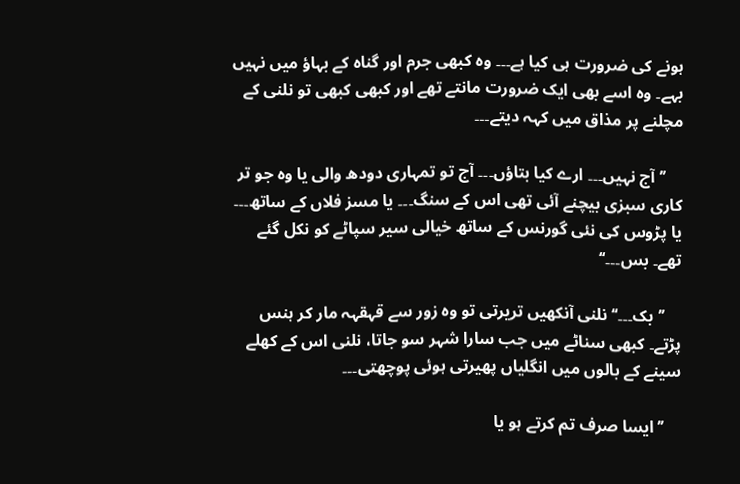ہونے کی ضرورت ہی کیا ہے۔۔۔ وہ کبھی جرم اور گناہ کے بہاؤ میں نہیں بہے۔ وہ اسے بھی ایک ضرورت مانتے تھے اور کبھی کبھی تو نلنی کے مچلنے پر مذاق میں کہہ دیتے۔۔۔

    ’’آج نہیں۔۔۔ ارے کیا بتاؤں۔۔۔ آج تو تمہاری دودھ والی یا وہ جو تر کاری سبزی بیچنے آئی تھی اس کے سنگ۔۔۔ یا مسز فلاں کے ساتھ۔۔۔ یا پڑوس کی نئی گورنس کے ساتھ خیالی سیر سپاٹے کو نکل گئے تھے۔ بس۔۔۔‘‘

    ’’بک۔۔۔‘‘ نلنی آنکھیں تریرتی تو وہ زور سے قہقہہ مار کر ہنس پڑتے۔ کبھی سناٹے میں جب سارا شہر سو جاتا، نلنی اس کے کھلے سینے کے بالوں میں انگلیاں پھیرتی ہوئی پوچھتی۔۔۔

    ’’ایسا صرف تم کرتے ہو یا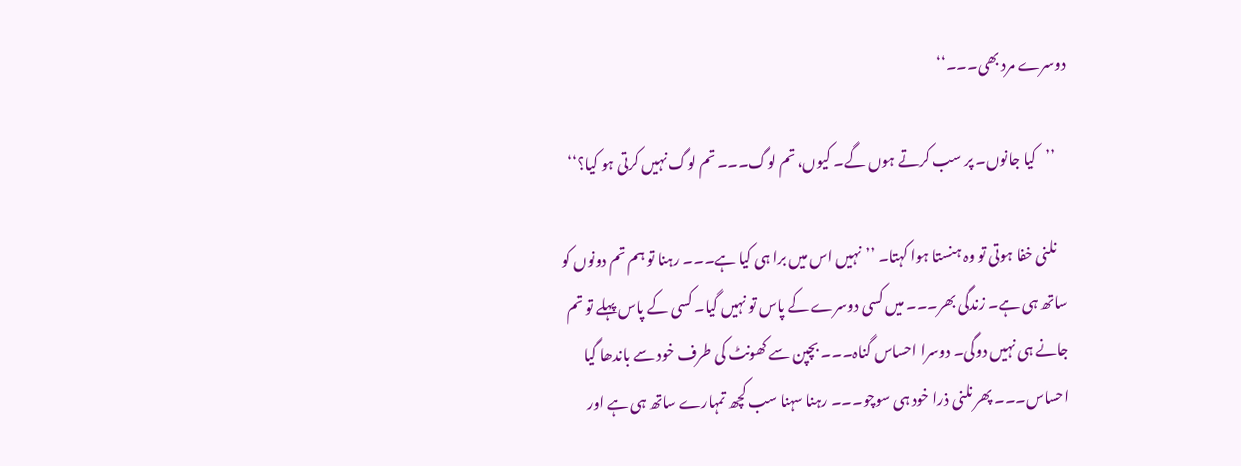دوسرے مرد بھی۔۔۔‘‘

    ’’کیا جانوں۔ پر سب کرتے ہوں گے۔ کیوں، تم لوگ۔۔۔ تم لوگ نہیں کرتی ہو کیا؟‘‘

    نلنی خفا ہوتی تو وہ ہنستا ہوا کہتا۔ ’’نہیں اس میں برا ہی کیا ہے۔۔۔ رہنا تو ہم تم دونوں کو ساتھ ہی ہے۔ زندگی بھر۔۔۔ میں کسی دوسرے کے پاس تو نہیں گیا۔ کسی کے پاس پہلے تو تم جانے ہی نہیں دوگی۔ دوسرا احساس گناہ۔۔۔ بچپن سے کھونٹ کی طرف خود سے باندھا گیا احساس۔۔۔ پھر نلنی ذرا خود ہی سوچو۔۔۔ رہنا سہنا سب کچھ تمہارے ساتھ ہی ہے اور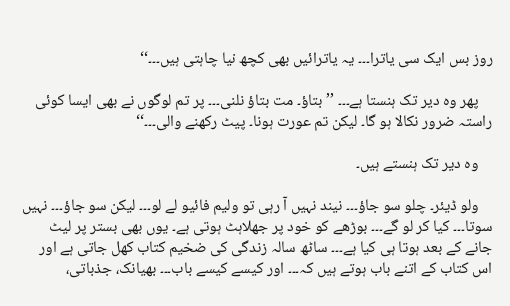روز بس ایک سی یاترا۔۔۔ یہ یاترائیں بھی کچھ نیا چاہتی ہیں۔۔۔‘‘

    پھر وہ دیر تک ہنستا ہے۔۔۔ ’’بتاؤ۔ مت بتاؤ نلنی۔۔۔ پر تم لوگوں نے بھی ایسا کوئی راستہ ضرور نکالا ہو گا۔ لیکن تم عورت ہونا۔ پیٹ رکھنے والی۔۔۔‘‘

    وہ دیر تک ہنستے ہیں۔

    ولو ڈیئر۔ چلو سو جاؤ۔۔۔ نیند نہیں آ رہی تو ولیم فائیو لے لو۔۔۔ لیکن سو جاؤ۔۔۔ نہیں سوتا۔۔۔ کیا کر لو گے۔۔۔ بوڑھے کو خود پر جھلاہٹ ہوتی ہے۔ یوں بھی بستر پر لیٹ جانے کے بعد ہوتا ہی کیا ہے۔۔۔ ساٹھ سالہ زندگی کی ضخیم کتاب کھل جاتی ہے اور اس کتاب کے اتنے باب ہوتے ہیں کہ۔۔۔ اور کیسے کیسے باب۔۔۔ بھیانک، جذباتی،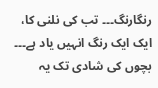رنگارنگ۔۔۔ تب کی نلنی کا، ایک ایک رنگ انہیں یاد ہے۔۔۔ بچوں کی شادی تک یہ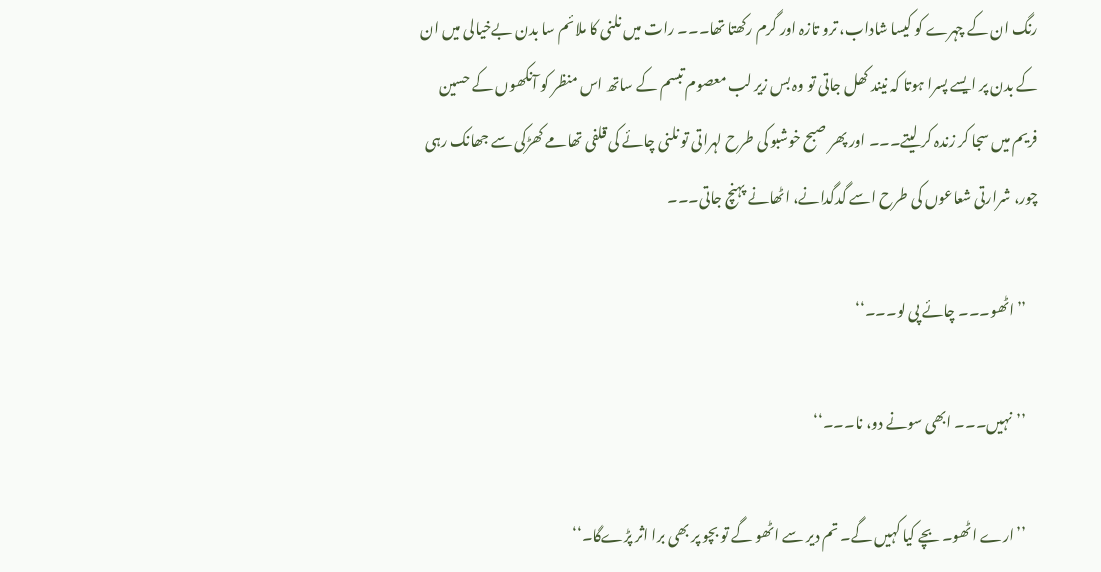رنگ ان کے چہرے کو کیسا شاداب، ترو تازہ اور گرم رکھتا تھا۔۔۔ رات میں نلنی کا ملائم سا بدن بےخیالی میں ان کے بدن پر ایسے پسرا ہوتا کہ نیند کھل جاتی تو وہ بس زیر لب معصوم تبسم کے ساتھ اس منظر کو آنکھوں کے حسین فریم میں سجا کر زندہ کر لیتے۔۔۔ اور پھر صبح خوشبو کی طرح لہراتی تو نلنی چائے کی قلفی تھامے کھڑکی سے جھانک رہی چور، شرارتی شعاعوں کی طرح اسے گدگدانے، اٹھانے پہنچ جاتی۔۔۔

    ’’اٹھو۔۔۔ چائے پی لو۔۔۔‘‘

    ’’نہیں۔۔۔ ابھی سونے دو، نا۔۔۔‘‘

    ’’ارے اٹھو۔ بچے کیا کہیں گے۔ تم دیر سے اٹھو گے تو بچو پر بھی برا اثر پڑےگا۔‘‘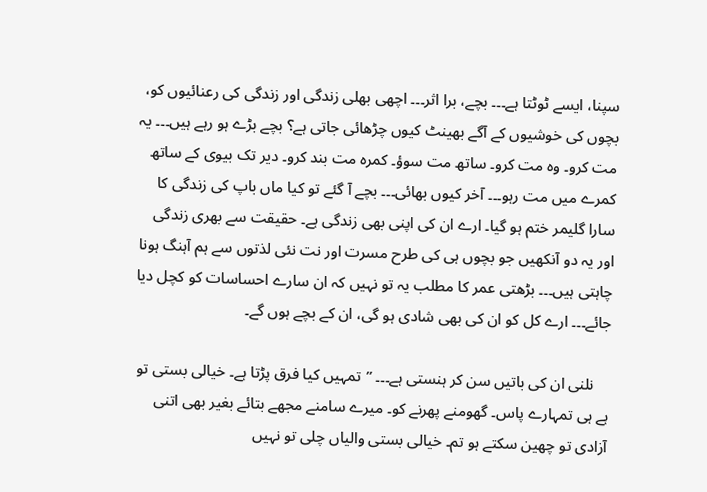سپنا، ایسے ٹوٹتا ہے۔۔۔ بچے، برا اثر۔۔۔ اچھی بھلی زندگی اور زندگی کی رعنائیوں کو، بچوں کی خوشیوں کے آگے بھینٹ کیوں چڑھائی جاتی ہے؟ بچے بڑے ہو رہے ہیں۔۔۔ یہ مت کرو۔ وہ مت کرو۔ ساتھ مت سوؤ۔ کمرہ مت بند کرو۔ دیر تک بیوی کے ساتھ کمرے میں مت رہو۔۔۔ آخر کیوں بھائی۔۔۔ بچے آ گئے تو کیا ماں باپ کی زندگی کا سارا گلیمر ختم ہو گیا۔ ارے ان کی اپنی بھی زندگی ہے۔ حقیقت سے بھری زندگی اور یہ دو آنکھیں جو بچوں ہی کی طرح مسرت اور نت نئی لذتوں سے ہم آہنگ ہونا چاہتی ہیں۔۔۔ بڑھتی عمر کا مطلب یہ تو نہیں کہ ان سارے احساسات کو کچل دیا جائے۔۔۔ ارے کل کو ان کی بھی شادی ہو گی، ان کے بچے ہوں گے۔

    نلنی ان کی باتیں سن کر ہنستی ہے۔۔۔ ’’تمہیں کیا فرق پڑتا ہے۔ خیالی بستی تو ہے ہی تمہارے پاس۔ گھومنے پھرنے کو۔ میرے سامنے مجھے بتائے بغیر بھی اتنی آزادی تو چھین سکتے ہو تم۔ خیالی بستی والیاں چلی تو نہیں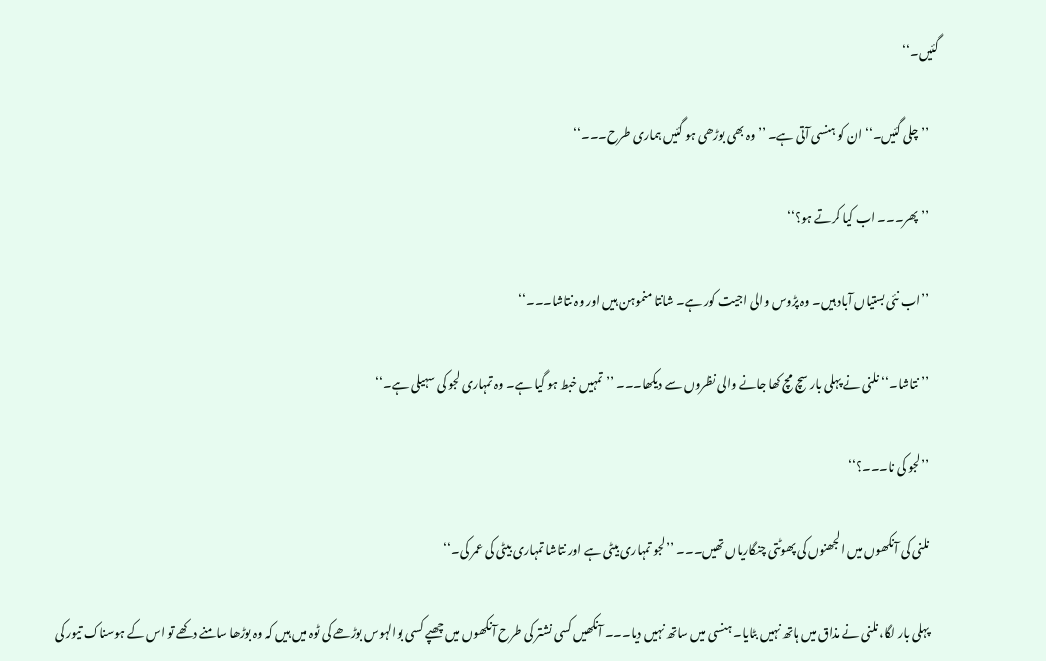گئیں۔‘‘

    ’’چلی گئیں۔‘‘ ان کو ہنسی آتی ہے۔ ’’وہ بھی بوڑھی ہو گئیں ہماری طرح۔۔۔‘‘

    ’’پھر۔۔۔ اب کیا کرتے ہو؟‘‘

    ’’اب نئی بستیاں آباد ہیں۔ وہ پڑوس والی اجیت کور ہے۔ شانتا منموہن ہیں اور وہ نتاشا۔۔۔‘‘

    ’’نتاشا۔‘‘ نلنی نے پہلی بار سچ مچ کھا جانے والی نظروں سے دیکھا۔۔۔ ’’تمہیں خبط ہو گیا ہے۔ وہ تمہاری لجو کی سہیلی ہے۔‘‘

    ’’لجو کی نا۔۔۔؟‘‘

    نلنی کی آنکھوں میں الجھنوں کی پھوٹتی چنگاریاں تھیں۔۔۔ ’’لجو تمہاری بیٹی ہے اور نتاشا تمہاری بیٹی کی عمر کی۔‘‘

    پہلی بار لگا، نلنی نے مذاق میں ہاتھ نہیں بٹایا۔ ہنسی میں ساتھ نہیں دیا۔۔۔ آنکھیں کسی نشتر کی طرح آنکھوں میں چھپے کسی بوالہوس بوڑھے کی ٹوہ میں ہیں کہ وہ بوڑھا سامنے دکھے تو اس کے ہوسناک تیور کی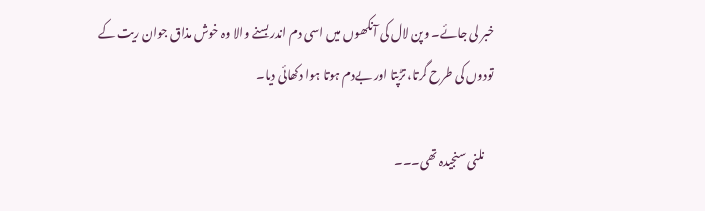خبر لی جائے۔ وپن لال کی آنکھوں میں اسی دم اندر بسنے والا وہ خوش مذاق جوان ریت کے تودوں کی طرح گرتا، تڑپتا اور بےدم ہوتا ہوا دکھائی دیا۔

    نلنی سنجیدہ تھی۔۔۔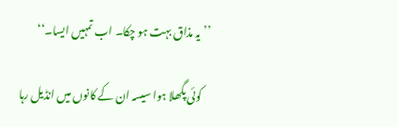’’یہ مذاق بہت ہو چکا۔ اب تمہیں ایسا۔‘‘

    کوئی پگھلا ہوا سیسہ ان کے کانوں میں انڈیل رہا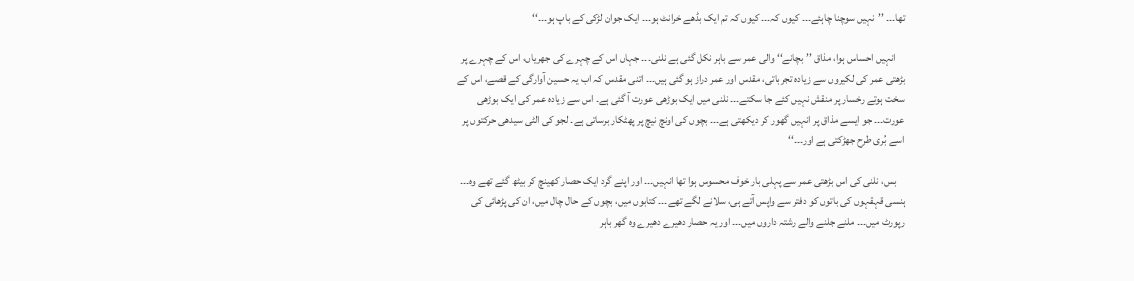تھا۔۔۔ ’’نہیں سوچنا چاہئے۔۔۔ کیوں کہ۔۔۔ کیوں کہ تم ایک بڈھے خرانٹ ہو۔۔۔ ایک جوان لڑکی کے باپ ہو۔۔۔‘‘

    انہیں احساس ہوا، مذاق ’’بچانے‘‘ والی عمر سے باہر نکل گئی ہے نلنی۔۔۔ جہاں اس کے چہرے کی جھریاں، اس کے چہرے پر بڑھتی عمر کی لکیروں سے زیادہ تجرباتی، مقدس اور عمر دراز ہو گئی ہیں۔۔۔ اتنی مقدس کہ اب یہ حسین آوارگی کے قصے، اس کے سخت ہوتے رخسار پر منقش نہیں کئے جا سکتے۔۔۔ نلنی میں ایک بوڑھی عورت آ گئی ہے۔ اس سے زیادہ عمر کی ایک بوڑھی عورت۔۔۔ جو ایسے مذاق پر انہیں گھور کر دیکھتی ہے۔۔۔ بچوں کی اونچ نیچ پر پھٹکار برساتی ہے۔ لجو کی الٹی سیدھی حرکتوں پر اسے بُری طرح جھڑکتی ہے اور۔۔۔‘‘

    بس، نلنی کی اس بڑھتی عمر سے پہلی بار خوف محسوس ہوا تھا انہیں۔۔۔ اور اپنے گرد ایک حصار کھینچ کر بیٹھ گئے تھے وہ۔۔۔ ہنسی قہقہوں کی باتوں کو دفتر سے واپس آتے ہی، سلانے لگے تھے۔۔۔ کتابوں میں، بچوں کے حال چال میں، ان کی پڑھائی کی رپورٹ میں۔۔۔ ملنے جلنے والے رشتہ داروں میں۔۔۔ اور یہ حصار دھیرے دھیرے وہ گھر باہر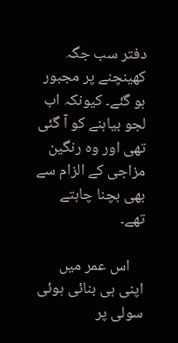دفتر سب جگہ کھینچنے پر مجبور ہو گئے۔ کیونکہ اب لجو بیاہنے کو آ گئی تھی اور وہ رنگین مزاجی کے الزام سے بھی بچنا چاہتے تھے۔

    اس عمر میں اپنی ہی بنائی ہوئی سولی پر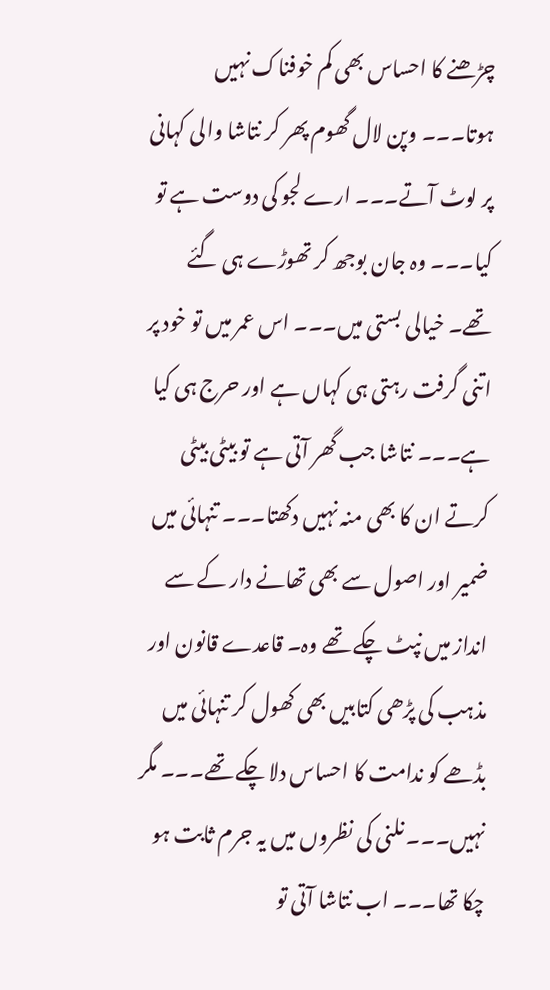چڑھنے کا احساس بھی کم خوفناک نہیں ہوتا۔۔۔ وپن لال گھوم پھر کر نتاشا والی کہانی پر لوٹ آتے۔۔۔ ارے لجو کی دوست ہے تو کیا۔۔۔ وہ جان بوجھ کر تھوڑے ہی گئے تھے۔ خیالی بستی میں۔۔۔ اس عمر میں تو خود پر اتنی گرفت رہتی ہی کہاں ہے اور حرج ہی کیا ہے۔۔۔ نتاشا جب گھر آتی ہے تو بیٹی بیٹی کرتے ان کا بھی منہ نہیں دکھتا۔۔۔ تنہائی میں ضمیر اور اصول سے بھی تھانے دار کے سے انداز میں نپٹ چکے تھے وہ۔ قاعدے قانون اور مذہب کی پڑھی کتابیں بھی کھول کر تنہائی میں بڈھے کو ندامت کا احساس دلا چکے تھے۔۔۔ مگر نہیں۔۔۔ نلنی کی نظروں میں یہ جرم ثابت ہو چکا تھا۔۔۔ اب نتاشا آتی تو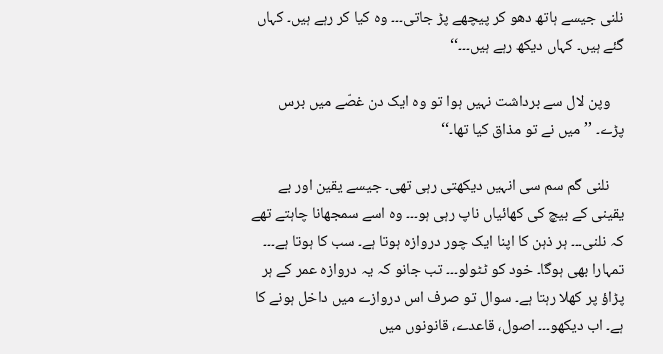نلنی جیسے ہاتھ دھو کر پیچھے پڑ جاتی۔۔۔ وہ کیا کر رہے ہیں۔ کہاں گئے ہیں۔ کہاں دیکھ رہے ہیں۔۔۔‘‘

    وپن لال سے برداشت نہیں ہوا تو وہ ایک دن غصّے میں برس پڑے۔ ’’میں نے تو مذاق کیا تھا۔‘‘

    نلنی گم سم سی انہیں دیکھتی رہی تھی۔ جیسے یقین اور بے یقینی کے بیچ کی کھائیاں ناپ رہی ہو۔۔۔ وہ اسے سمجھانا چاہتے تھے کہ نلنی۔۔۔ ہر ذہن کا اپنا ایک چور دروازہ ہوتا ہے۔ سب کا ہوتا ہے۔۔۔ تمہارا بھی ہوگا۔ خود کو ٹٹولو۔۔۔ تب جانو کہ یہ دروازہ عمر کے ہر پڑاؤ پر کھلا رہتا ہے۔ سوال تو صرف اس دروازے میں داخل ہونے کا ہے۔ اب دیکھو۔۔۔ اصول، قاعدے، قانونوں میں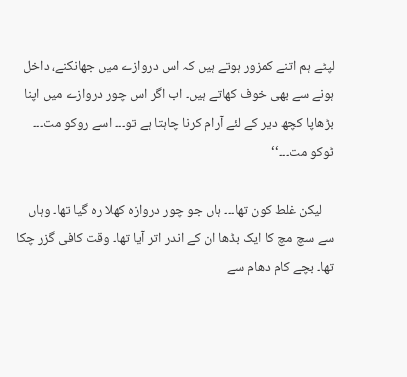لپٹے ہم اتنے کمزور ہوتے ہیں کہ اس دروازے میں جھانکنے، داخل ہونے سے بھی خوف کھاتے ہیں۔ اب اگر اس چور دروازے میں اپنا بڑھاپا کچھ دیر کے لئے آرام کرنا چاہتا ہے تو۔۔۔ اسے روکو مت۔۔۔ ٹوکو مت۔۔۔‘‘

    لیکن غلط کون تھا۔۔۔ ہاں جو چور دروازہ کھلا رہ گیا تھا۔ وہاں سے سچ مچ کا ایک بڈھا ان کے اندر اتر آیا تھا۔ وقت کافی گزر چکا تھا۔ بچے کام دھام سے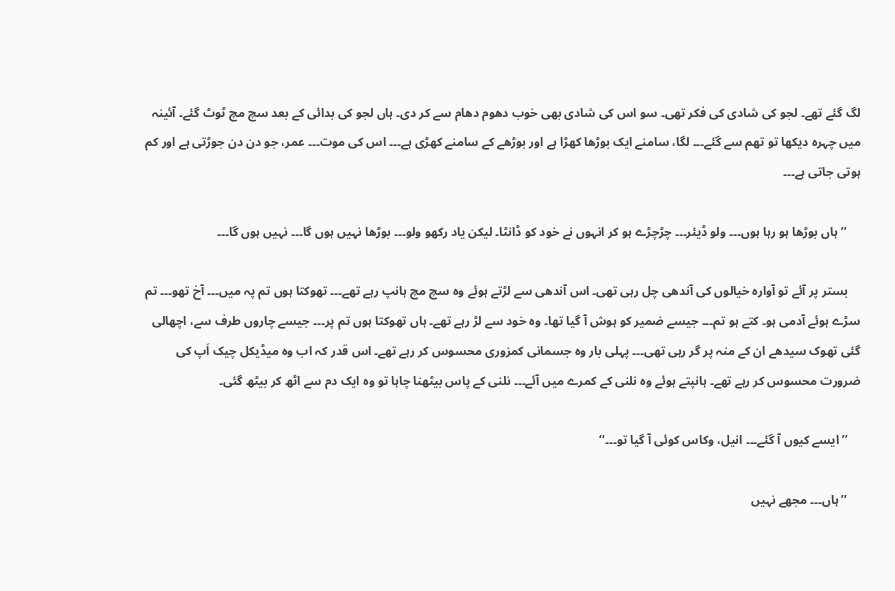لگ گئے تھے۔ لجو کی شادی کی فکر تھی۔ سو اس کی شادی بھی خوب دھوم دھام سے کر دی۔ ہاں لجو کی بدائی کے بعد سچ مچ ٹوٹ گئے۔ آئینہ میں چہرہ دیکھا تو تھم سے گئے۔۔۔ لگا، سامنے ایک بوڑھا کھڑا ہے اور بوڑھے کے سامنے کھڑی ہے۔۔۔ اس کی موت۔۔۔ عمر، جو دن دن جوڑتی ہے اور کم ہوتی جاتی ہے۔۔۔

    ’’ہاں بوڑھا ہو رہا ہوں۔۔۔ ولو ڈیئر۔۔۔ چڑچڑے ہو کر انہوں نے خود کو ڈانٹا۔ لیکن یاد رکھو ولو۔۔۔ بوڑھا نہیں ہوں گا۔۔۔ نہیں ہوں گا۔۔۔

    بستر پر آئے تو آوارہ خیالوں کی آندھی چل رہی تھی۔ اس آندھی سے لڑتے ہوئے وہ سچ مچ ہانپ رہے تھے۔۔۔ تھوکتا ہوں تم پہ میں۔۔۔ آخ تھو۔۔۔ تم سڑے ہوئے آدمی ہو۔ کتے ہو تم۔۔۔ جیسے ضمیر کو ہوش آ گیا تھا۔ وہ خود سے لڑ رہے تھے۔ ہاں تھوکتا ہوں تم پر۔۔۔ جیسے چاروں طرف سے، اچھالی گئی تھوک سیدھے ان کے منہ پر گر رہی تھی۔۔۔ پہلی بار وہ جسمانی کمزوری محسوس کر رہے تھے۔ اس قدر کہ اب وہ میڈیکل چیک اَپ کی ضرورت محسوس کر رہے تھے۔ ہانپتے ہوئے وہ نلنی کے کمرے میں آئے۔۔۔ نلنی کے پاس بیٹھنا چاہا تو وہ ایک دم سے اٹھ کر بیٹھ گئی۔

    ’’ایسے کیوں آ گئے۔۔۔ انیل، وکاس کوئی آ گیا تو۔۔۔‘‘

    ’’ہاں۔۔۔ مجھے نہیں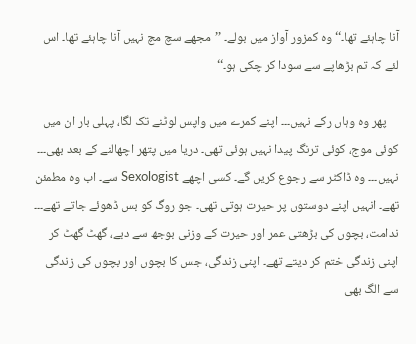آنا چاہئے تھا۔‘‘ وہ کمزور آواز میں بولے۔ ’’مجھے سچ مچ نہیں آنا چاہئے تھا۔ اس لئے کہ تم بڑھاپے سے سودا کر چکی ہو۔‘‘

    پھر وہ وہاں رکے نہیں۔۔۔ اپنے کمرے میں واپس لوٹنے تک لگا، پہلی بار ان میں کوئی موج، کوئی ترنگ پیدا نہیں ہوئی تھی۔ دریا میں پتھر اچھالنے کے بعد بھی۔۔۔ نہیں۔۔۔ وہ ڈاکٹر سے رجوع کریں گے۔ کسی اچھے Sexologist سے۔ اب وہ مطمئن تھے۔ انہیں اپنے دوستوں پر حیرت ہوتی تھی۔ جو روگ کو بس ڈھوئے جاتے تھے۔۔۔ ندامت، بچوں کی بڑھتی عمر اور حیرت کے وزنی بوجھ سے دبے، گھٹ گھٹ کر اپنی زندگی ختم کر دیتے تھے۔ اپنی زندگی، جس کا بچوں اور بچوں کی زندگی سے الگ بھی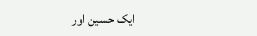ایک حسین اور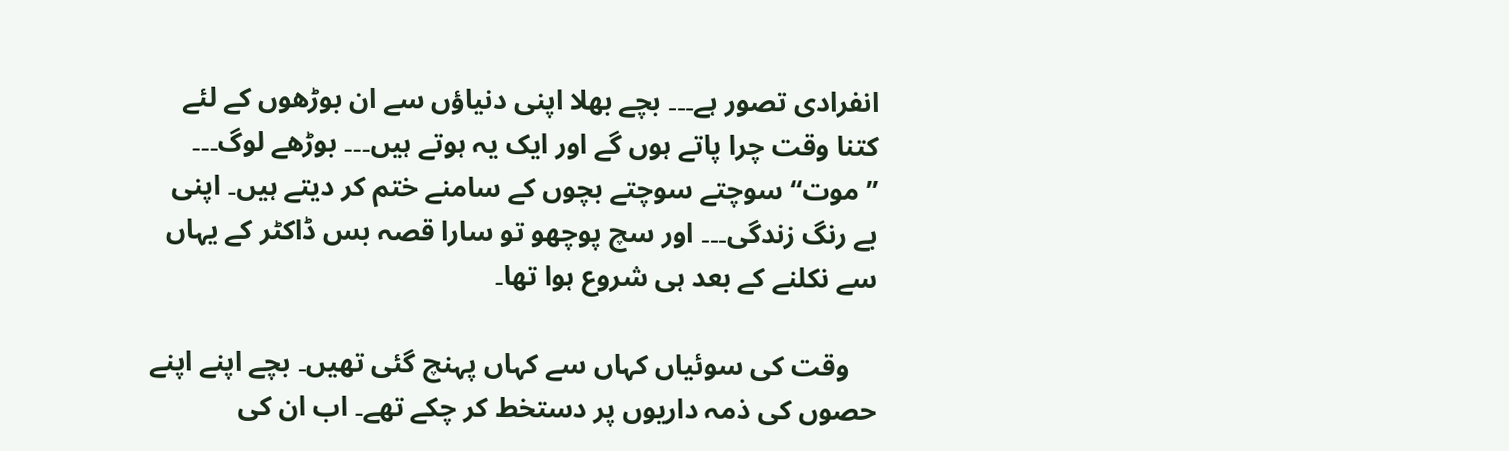انفرادی تصور ہے۔۔۔ بچے بھلا اپنی دنیاؤں سے ان بوڑھوں کے لئے کتنا وقت چرا پاتے ہوں گے اور ایک یہ ہوتے ہیں۔۔۔ بوڑھے لوگ۔۔۔ ’’موت‘‘ سوچتے سوچتے بچوں کے سامنے ختم کر دیتے ہیں۔ اپنی بے رنگ زندگی۔۔۔ اور سچ پوچھو تو سارا قصہ بس ڈاکٹر کے یہاں سے نکلنے کے بعد ہی شروع ہوا تھا۔

    وقت کی سوئیاں کہاں سے کہاں پہنچ گئی تھیں۔ بچے اپنے اپنے حصوں کی ذمہ داریوں پر دستخط کر چکے تھے۔ اب ان کی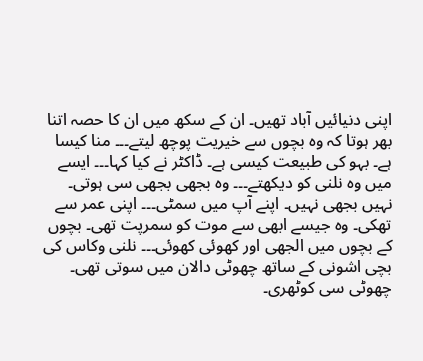اپنی دنیائیں آباد تھیں۔ ان کے سکھ میں ان کا حصہ اتنا بھر ہوتا کہ وہ بچوں سے خیریت پوچھ لیتے۔۔۔ منا کیسا ہے۔ بہو کی طبیعت کیسی ہے۔ ڈاکٹر نے کیا کہا۔۔۔ ایسے میں وہ نلنی کو دیکھتے۔۔۔ وہ بجھی بجھی سی ہوتی۔ نہیں بجھی نہیں۔ اپنے آپ میں سمٹی۔۔۔ اپنی عمر سے تھکی۔ وہ جیسے ابھی سے موت کو سمرپت تھی۔ بچوں کے بچوں میں الجھی اور کھوئی کھوئی۔۔۔ نلنی وکاس کی بچی اشونی کے ساتھ چھوٹی دالان میں سوتی تھی۔ چھوٹی سی کوٹھری۔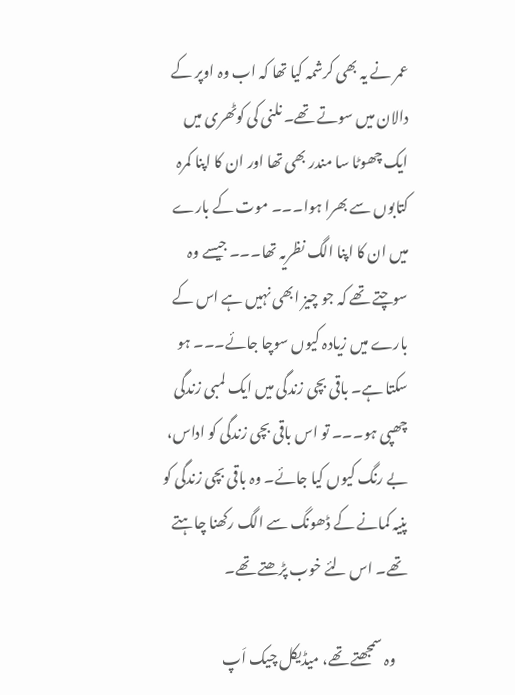عمر نے یہ بھی کرشمہ کیا تھا کہ اب وہ اوپر کے دالان میں سوتے تھے۔ نلنی کی کوٹھری میں ایک چھوٹا سا مندر بھی تھا اور ان کا اپنا کمرہ کتابوں سے بھرا ہوا۔۔۔ موت کے بارے میں ان کا اپنا الگ نظریہ تھا۔۔۔ جیسے وہ سوچتے تھے کہ جو چیز ابھی نہیں ہے اس کے بارے میں زیادہ کیوں سوچا جائے۔۔۔ ہو سکتا ہے۔ باقی بچی زندگی میں ایک لمبی زندگی چھپی ہو۔۔۔ تو اس باقی بچی زندگی کو اداس، بے رنگ کیوں کیا جائے۔ وہ باقی بچی زندگی کو پنیہ کمانے کے ڈھونگ سے الگ رکھنا چاہتے تھے۔ اس لئے خوب پڑھتے تھے۔

    وہ سمجھتے تھے، میڈیکل چیک اَپ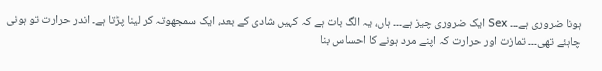ہونا ضروری ہے۔۔۔ Sex ایک ضروری چیز ہے۔۔۔ ہاں، یہ الگ بات ہے کہ کہیں شادی کے بعد، ایک سمجھوتہ کر لینا پڑتا ہے۔ اندر حرارت تو ہونی چاہئے تھی۔۔۔ تمازت اور حرارت کہ اپنے مرد ہونے کا احساس بنا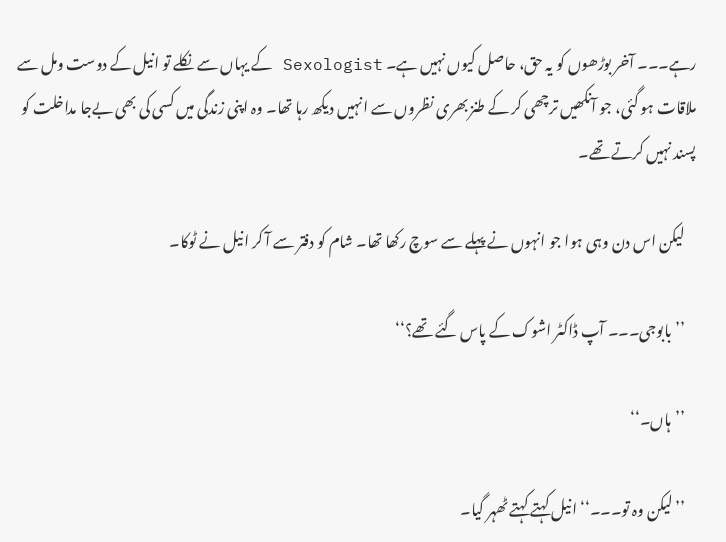رہے۔۔۔ آخر بوڑھوں کو یہ حق، حاصل کیوں نہیں ہے۔ Sexologist کے یہاں سے نکلے تو انیل کے دوست ومل سے ملاقات ہو گئی، جو آنکھیں ترچھی کر کے طنز بھری نظروں سے انہیں دیکھ رہا تھا۔ وہ اپنی زندگی میں کسی کی بھی بےجا مداخلت کو پسند نہیں کرتے تھے۔

    لیکن اس دن وہی ہوا جو انہوں نے پہلے سے سوچ رکھا تھا۔ شام کو دفتر سے آ کر انیل نے ٹوکا۔

    ’’بابوجی۔۔۔ آپ ڈاکٹر اشوک کے پاس گئے تھے؟‘‘

    ’’ہاں۔‘‘

    ’’لیکن وہ تو۔۔۔‘‘ انیل کہتے کہتے ٹھہر گیا۔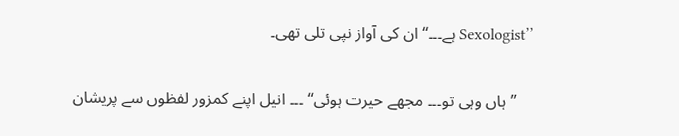’’Sexologist ہے۔۔۔‘‘ ان کی آواز نپی تلی تھی۔

    ’’ہاں وہی تو۔۔۔ مجھے حیرت ہوئی‘‘ ۔۔۔ انیل اپنے کمزور لفظوں سے پریشان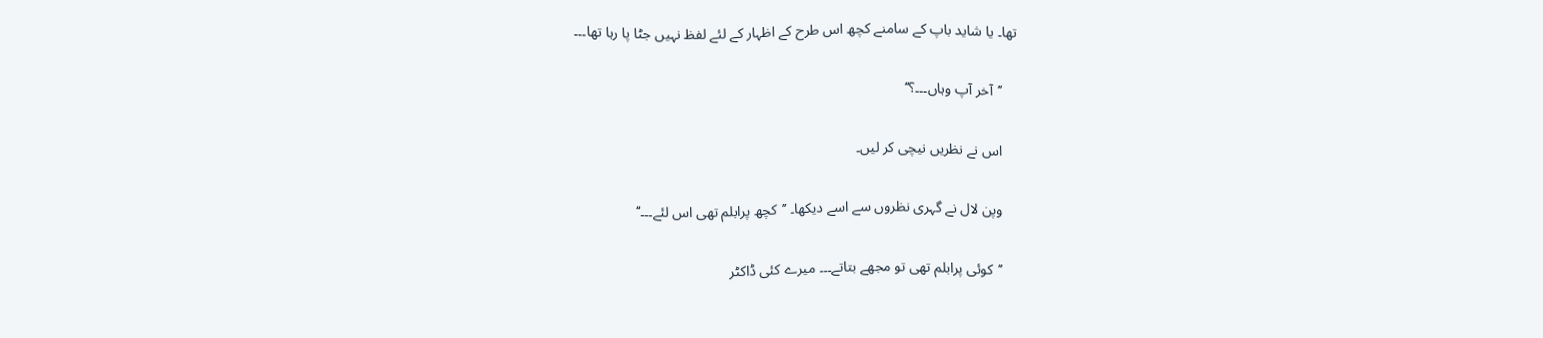تھا۔ یا شاید باپ کے سامنے کچھ اس طرح کے اظہار کے لئے لفظ نہیں جٹا پا رہا تھا۔۔۔

    ’’آخر آپ وہاں۔۔۔؟‘‘

    اس نے نظریں نیچی کر لیں۔

    وپن لال نے گہری نظروں سے اسے دیکھا۔ ’’کچھ پرابلم تھی اس لئے۔۔۔‘‘

    ’’کوئی پرابلم تھی تو مجھے بتاتے۔۔۔ میرے کئی ڈاکٹر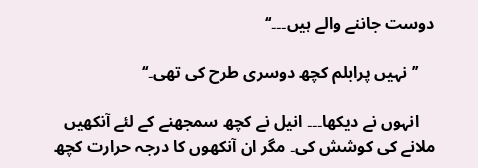دوست جاننے والے ہیں۔۔۔‘‘

    ’’نہیں پرابلم کچھ دوسری طرح کی تھی۔‘‘

    انہوں نے دیکھا۔۔۔ انیل نے کچھ سمجھنے کے لئے آنکھیں ملانے کی کوشش کی۔ مگر ان آنکھوں کا درجہ حرارت کچھ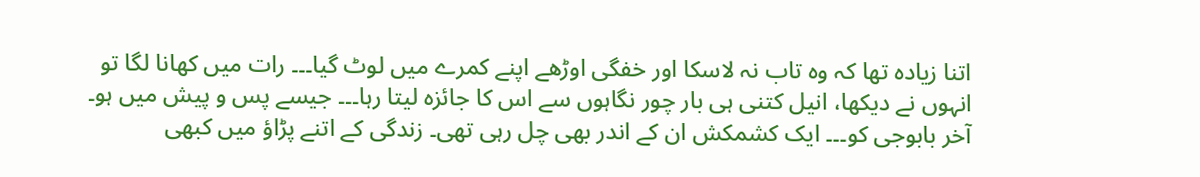اتنا زیادہ تھا کہ وہ تاب نہ لاسکا اور خفگی اوڑھے اپنے کمرے میں لوٹ گیا۔۔۔ رات میں کھانا لگا تو انہوں نے دیکھا، انیل کتنی ہی بار چور نگاہوں سے اس کا جائزہ لیتا رہا۔۔۔ جیسے پس و پیش میں ہو۔ آخر بابوجی کو۔۔۔ ایک کشمکش ان کے اندر بھی چل رہی تھی۔ زندگی کے اتنے پڑاؤ میں کبھی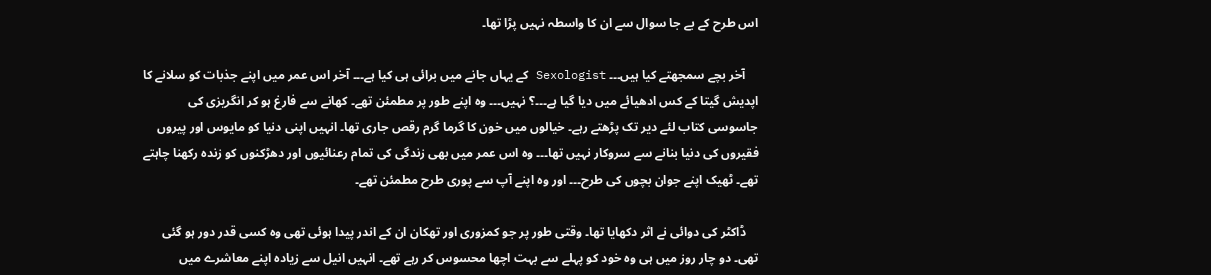اس طرح کے بے جا سوال سے ان کا واسطہ نہیں پڑا تھا۔

    آخر بچے سمجھتے کیا ہیں۔۔۔ Sexologist کے یہاں جانے میں برائی ہی کیا ہے۔۔۔ آخر اس عمر میں اپنے جذبات کو سلانے کا اپدیش گیتا کے کس ادھیائے میں دیا گیا ہے۔۔۔؟ نہیں۔۔۔ وہ اپنے طور پر مطمئن تھے۔ کھانے سے فارغ ہو کر انگریزی کی جاسوسی کتاب لئے دیر تک پڑھتے رہے۔ خیالوں میں خون کا گرما گرم رقص جاری تھا۔ انہیں اپنی دنیا کو مایوس اور پیروں فقیروں کی دنیا بنانے سے سروکار نہیں تھا۔۔۔ وہ اس عمر میں بھی زندگی کی تمام رعنائیوں اور دھڑکنوں کو زندہ رکھنا چاہتے تھے۔ ٹھیک اپنے جوان بچوں کی طرح۔۔۔ اور وہ اپنے آپ سے پوری طرح مطمئن تھے۔

    ڈاکٹر کی دوائی نے اثر دکھایا تھا۔ وقتی طور پر جو کمزوری اور تھکان ان کے اندر پیدا ہوئی تھی وہ کسی قدر دور ہو گئی تھی۔ دو چار روز میں ہی وہ خود کو پہلے سے بہت اچھا محسوس کر رہے تھے۔ انہیں انیل سے زیادہ اپنے معاشرے میں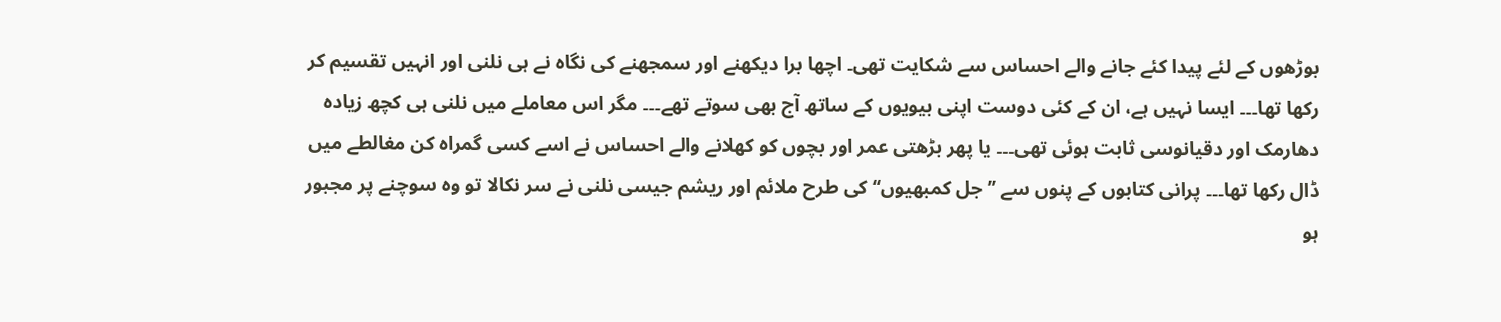بوڑھوں کے لئے پیدا کئے جانے والے احساس سے شکایت تھی۔ اچھا برا دیکھنے اور سمجھنے کی نگاہ نے ہی نلنی اور انہیں تقسیم کر رکھا تھا۔۔۔ ایسا نہیں ہے، ان کے کئی دوست اپنی بیویوں کے ساتھ آج بھی سوتے تھے۔۔۔ مگر اس معاملے میں نلنی ہی کچھ زیادہ دھارمک اور دقیانوسی ثابت ہوئی تھی۔۔۔ یا پھر بڑھتی عمر اور بچوں کو کھلانے والے احساس نے اسے کسی گمراہ کن مغالطے میں ڈال رکھا تھا۔۔۔ پرانی کتابوں کے پنوں سے ’’جل کمبھیوں‘‘ کی طرح ملائم اور ریشم جیسی نلنی نے سر نکالا تو وہ سوچنے پر مجبور ہو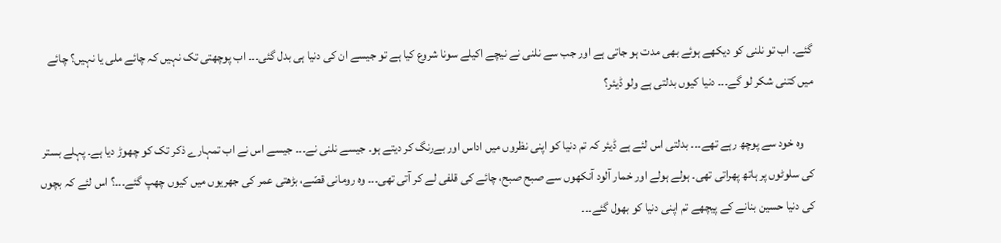گئے۔ اب تو نلنی کو دیکھے ہوئے بھی مدت ہو جاتی ہے اور جب سے نلنی نے نیچے اکیلے سونا شروع کیا ہے تو جیسے ان کی دنیا ہی بدل گئی۔۔۔ اب پوچھتی تک نہیں کہ چائے ملی یا نہیں؟ چائے میں کتنی شکر لو گے۔۔۔ دنیا کیوں بدلتی ہے ولو ڈیئر؟

    وہ خود سے پوچھ رہے تھے۔۔۔ بدلتی اس لئے ہے ڈیئر کہ تم دنیا کو اپنی نظروں میں اداس اور بےرنگ کر دیتے ہو۔ جیسے نلنی نے۔۔۔ جیسے اس نے اب تمہارے ذکر تک کو چھوڑ دیا ہے۔ پہلے بستر کی سلوٹوں پر ہاتھ پھراتی تھی۔ ہولے ہولے اور خمار آلود آنکھوں سے صبح صبح، چائے کی قلفی لے کر آتی تھی۔۔۔ وہ رومانی قصّے، بڑھتی عمر کی جھریوں میں کیوں چھپ گئے۔۔۔؟ اس لئے کہ بچوں کی دنیا حسین بنانے کے پیچھے تم اپنی دنیا کو بھول گئے۔۔۔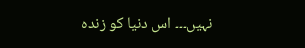نہیں۔۔۔ اس دنیا کو زندہ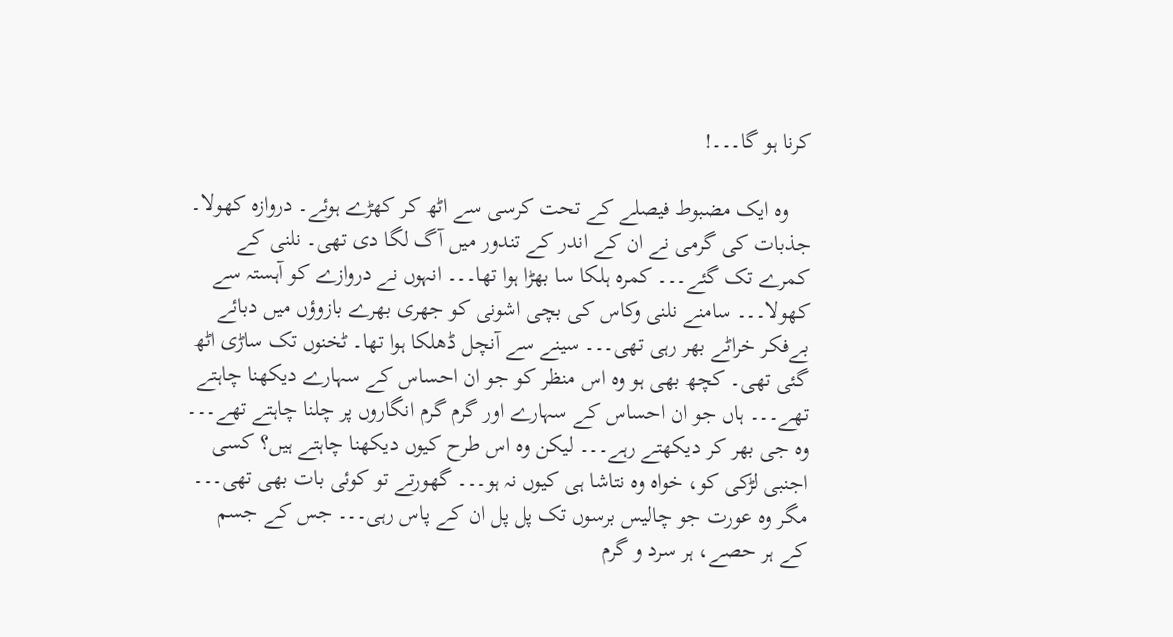کرنا ہو گا۔۔۔!

    وہ ایک مضبوط فیصلے کے تحت کرسی سے اٹھ کر کھڑے ہوئے۔ دروازہ کھولا۔ جذبات کی گرمی نے ان کے اندر کے تندور میں آگ لگا دی تھی۔ نلنی کے کمرے تک گئے۔۔۔ کمرہ ہلکا سا بھڑا ہوا تھا۔۔۔ انہوں نے دروازے کو آہستہ سے کھولا۔۔۔ سامنے نلنی وکاس کی بچی اشونی کو جھری بھرے بازوؤں میں دبائے بےفکر خراٹے بھر رہی تھی۔۔۔ سینے سے آنچل ڈھلکا ہوا تھا۔ ٹخنوں تک ساڑی اٹھ گئی تھی۔ کچھ بھی ہو وہ اس منظر کو جو ان احساس کے سہارے دیکھنا چاہتے تھے۔۔۔ ہاں جو ان احساس کے سہارے اور گرم گرم انگاروں پر چلنا چاہتے تھے۔۔۔ وہ جی بھر کر دیکھتے رہے۔۔۔ لیکن وہ اس طرح کیوں دیکھنا چاہتے ہیں؟ کسی اجنبی لڑکی کو، خواہ وہ نتاشا ہی کیوں نہ ہو۔۔۔ گھورتے تو کوئی بات بھی تھی۔۔۔ مگر وہ عورت جو چالیس برسوں تک پل پل ان کے پاس رہی۔۔۔ جس کے جسم کے ہر حصے، ہر سرد و گرم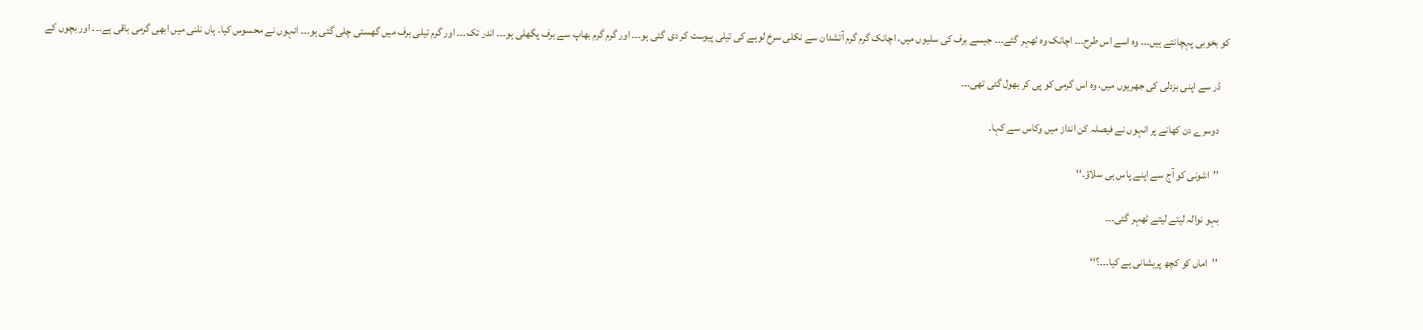کو بخوبی پہچانتے ہیں۔۔۔ وہ اسے اس طرح۔۔۔ اچانک وہ ٹھہر گئے۔۔۔ جیسے برف کی سلیوں میں، اچانک گرم گرم آتشدان سے نکلی سرخ لوہے کی تیلی پیوست کر دی گئی ہو۔۔۔ اور گرم گرم بھاپ سے برف پگھلی ہو۔۔۔ اندر تک۔۔۔ اور گرم تیلی برف میں گھستی چلی گئی ہو۔۔۔ انہوں نے محسوس کیا۔ ہاں نلنی میں ابھی گرمی باقی ہے۔۔۔ اور بچوں کے

    ڈر سے اپنی بزدلی کی جھریوں میں، وہ اس گرمی کو پی کر بھول گئی تھی۔۔۔

    دوسرے دن کھانے پر انہوں نے فیصلہ کن انداز میں وکاس سے کہا۔

    ’’اشونی کو آج سے اپنے پاس ہی سلاؤ۔‘‘

    بہو نوالہ لیتے لیتے ٹھہر گئی۔۔۔

    ’’اماں کو کچھ پریشانی ہے کیا۔۔۔؟‘‘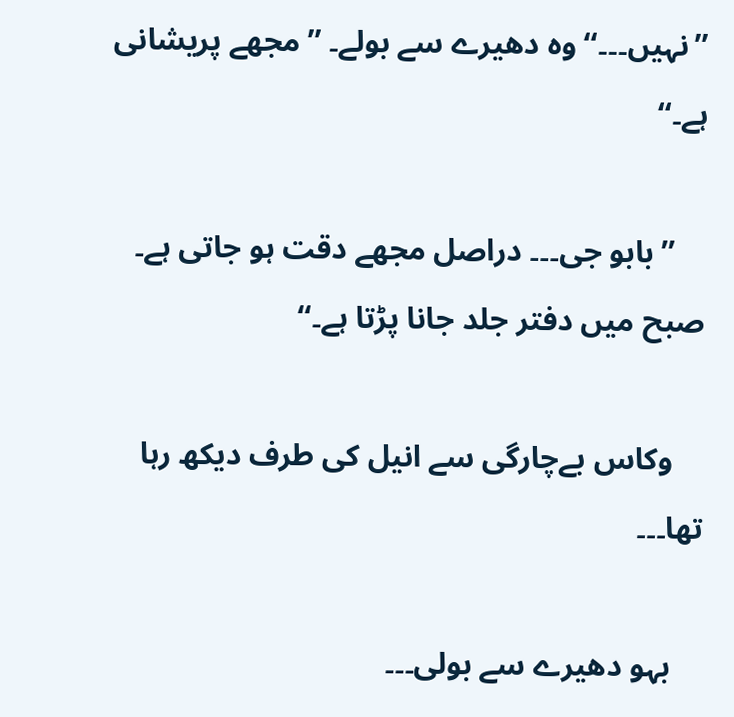’’نہیں۔۔۔‘‘ وہ دھیرے سے بولے۔ ’’مجھے پریشانی ہے۔‘‘

    ’’بابو جی۔۔۔ دراصل مجھے دقت ہو جاتی ہے۔ صبح میں دفتر جلد جانا پڑتا ہے۔‘‘

    وکاس بےچارگی سے انیل کی طرف دیکھ رہا تھا۔۔۔

    بہو دھیرے سے بولی۔۔۔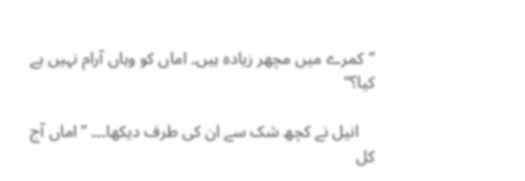’’کمرے میں مچھر زیادہ ہیں۔ اماں کو وہاں آرام نہیں ہے کیا؟‘‘

    انیل نے کچھ شک سے ان کی طرف دیکھا۔۔۔ ’’اماں آج کل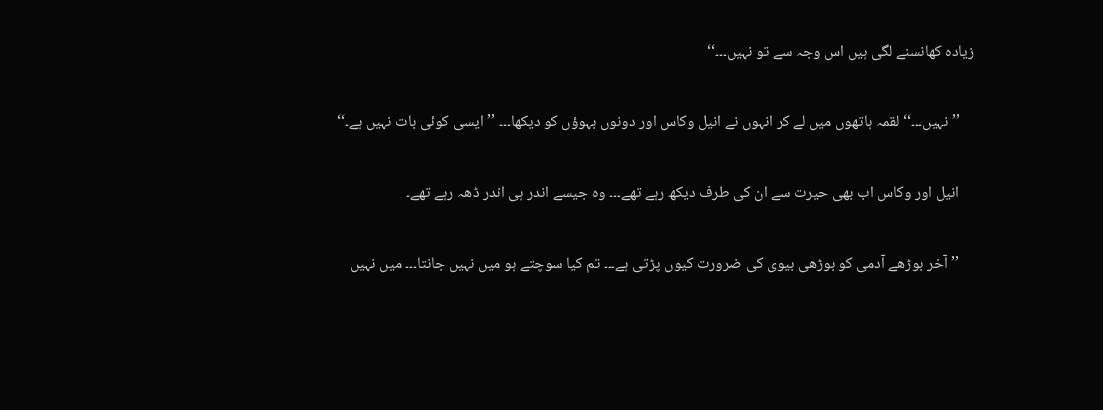زیادہ کھانسنے لگی ہیں اس وجہ سے تو نہیں۔۔۔‘‘

    ’’نہیں۔۔۔‘‘ لقمہ ہاتھوں میں لے کر انہوں نے انیل وکاس اور دونوں بہوؤں کو دیکھا۔۔۔ ’’ایسی کوئی بات نہیں ہے۔‘‘

    انیل اور وکاس اب بھی حیرت سے ان کی طرف دیکھ رہے تھے۔۔۔ وہ جیسے اندر ہی اندر ڈھہ رہے تھے۔

    ’’آخر بوڑھے آدمی کو بوڑھی بیوی کی ضرورت کیوں پڑتی ہے۔۔۔ تم کیا سوچتے ہو میں نہیں جانتا۔۔۔ میں نہیں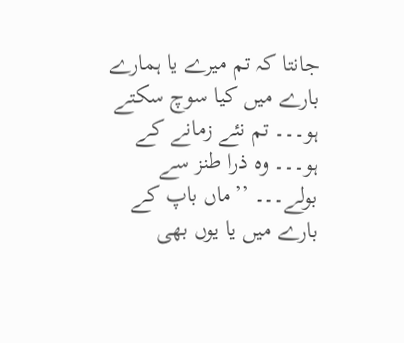جانتا کہ تم میرے یا ہمارے بارے میں کیا سوچ سکتے ہو۔۔۔ تم نئے زمانے کے ہو۔۔۔ وہ ذرا طنز سے بولے۔۔۔ ’’ماں باپ کے بارے میں یا یوں بھی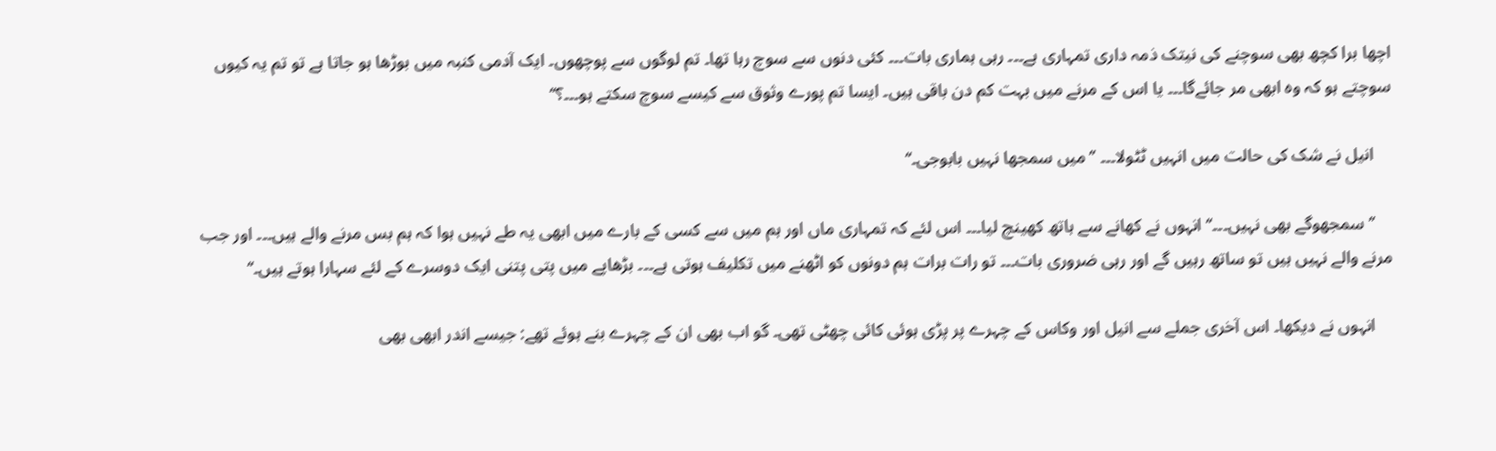اچھا برا کچھ بھی سوچنے کی نیتک ذمہ داری تمہاری ہے۔۔۔ رہی ہماری بات۔۔۔ کئی دنوں سے سوچ رہا تھا۔ تم لوگوں سے پوچھوں۔ ایک آدمی کنبہ میں بوڑھا ہو جاتا ہے تو تم یہ کیوں سوچتے ہو کہ وہ ابھی مر جائےگا۔۔۔ یا اس کے مرنے میں بہت کم دن باقی ہیں۔ ایسا تم پورے وثوق سے کیسے سوچ سکتے ہو۔۔۔؟‘‘

    انیل نے شک کی حالت میں انہیں ٹٹولا۔۔۔ ’’میں سمجھا نہیں بابوجی۔‘‘

    ’’سمجھوگے بھی نہیں۔۔۔‘‘ انہوں نے کھانے سے ہاتھ کھینچ لیا۔۔۔ اس لئے کہ تمہاری ماں اور ہم میں سے کسی کے بارے میں ابھی یہ طے نہیں ہوا کہ ہم بس مرنے والے ہیں۔۔۔ اور جب مرنے والے نہیں ہیں تو ساتھ رہیں گے اور رہی ضروری بات۔۔۔ تو رات برات ہم دونوں کو اٹھنے میں تکلیف ہوتی ہے۔۔۔ بڑھاپے میں پتی پتنی ایک دوسرے کے لئے سہارا ہوتے ہیں۔‘‘

    انہوں نے دیکھا۔ اس آخری جملے سے انیل اور وکاس کے چہرے پر پڑی ہوئی کائی چھٹی تھی۔ گو اب بھی ان کے چہرے بنے ہوئے تھے: جیسے اندر ابھی بھی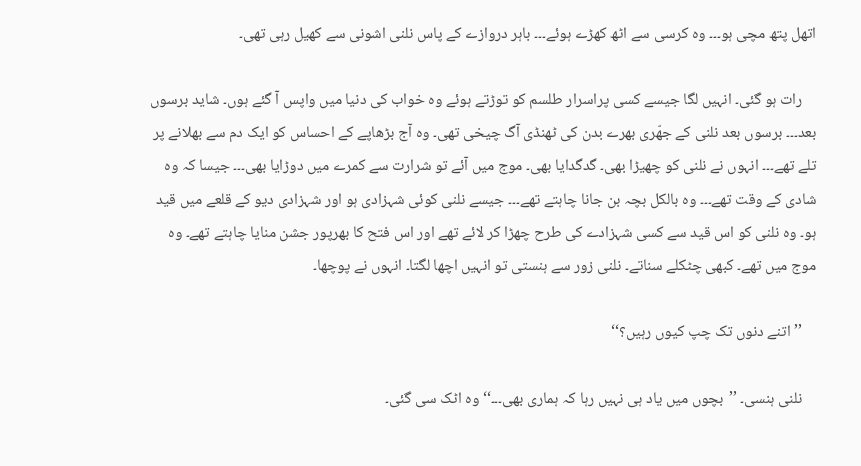اتھل پتھ مچی ہو۔۔۔ وہ کرسی سے اٹھ کھڑے ہوئے۔۔۔ باہر دروازے کے پاس نلنی اشونی سے کھیل رہی تھی۔

    رات ہو گئی۔ انہیں لگا جیسے کسی پراسرار طلسم کو توڑتے ہوئے وہ خواب کی دنیا میں واپس آ گئے ہوں۔ شاید برسوں بعد۔۔۔ برسوں بعد نلنی کے جھّری بھرے بدن کی ٹھنڈی آگ چیخی تھی۔ وہ آج بڑھاپے کے احساس کو ایک دم سے بھلانے پر تلے تھے۔۔۔ انہوں نے نلنی کو چھیڑا بھی۔ گدگدایا بھی۔ موج میں آئے تو شرارت سے کمرے میں دوڑایا بھی۔۔۔ جیسا کہ وہ شادی کے وقت تھے۔۔۔ وہ بالکل بچہ بن جانا چاہتے تھے۔۔۔ جیسے نلنی کوئی شہزادی ہو اور شہزادی دیو کے قلعے میں قید ہو۔ وہ نلنی کو اس قید سے کسی شہزادے کی طرح چھڑا کر لائے تھے اور اس فتح کا بھرپور جشن منایا چاہتے تھے۔ وہ موج میں تھے۔ کبھی چٹکلے سناتے۔ نلنی زور سے ہنستی تو انہیں اچھا لگتا۔ انہوں نے پوچھا۔

    ’’اتنے دنوں تک چپ کیوں رہیں؟‘‘

    نلنی ہنسی۔ ’’بچوں میں یاد ہی نہیں رہا کہ ہماری بھی۔۔۔‘‘ وہ اٹک سی گئی۔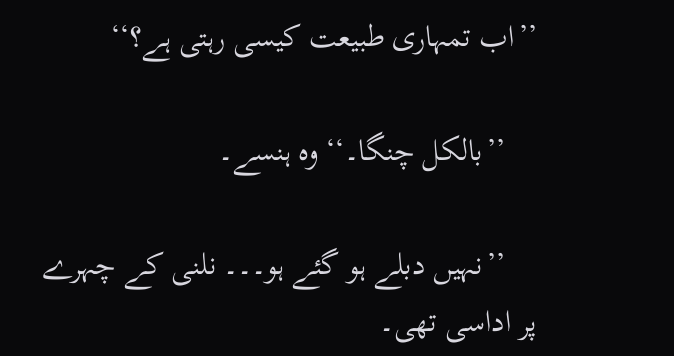’’اب تمہاری طبیعت کیسی رہتی ہے؟‘‘

    ’’بالکل چنگا۔‘‘ وہ ہنسے۔

    ’’نہیں دبلے ہو گئے ہو۔۔۔ نلنی کے چہرے پر اداسی تھی۔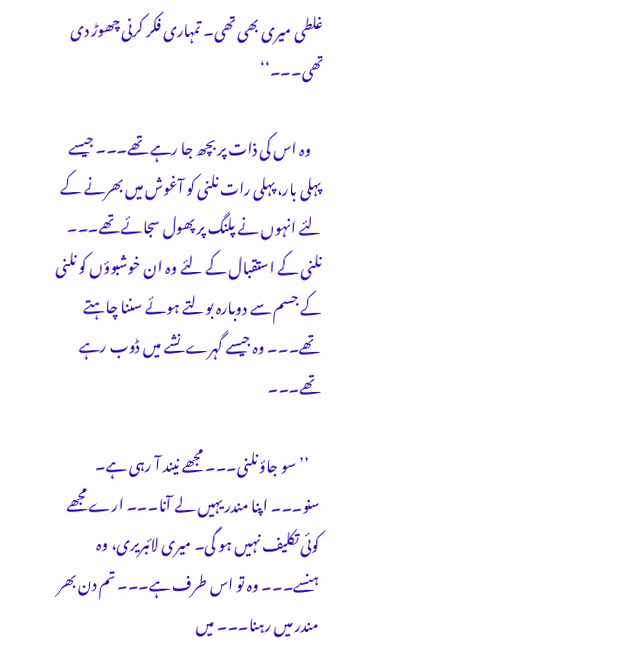غلطی میری بھی تھی۔ تمہاری فکر کرنی چھوڑ دی تھی۔۔۔‘‘

    وہ اس کی ذات پر بچھ جا رہے تھے۔۔۔ جیسے پہلی بار، پہلی رات نلنی کو آغوش میں بھرنے کے لئے انہوں نے پلنگ پر پھول سجائے تھے۔۔۔ نلنی کے استقبال کے لئے وہ ان خوشبوؤں کو نلنی کے جسم سے دوبارہ بولتے ہوئے سننا چاہتے تھے۔۔۔ وہ جیسے گہرے نشے میں ڈوب رہے تھے۔۔۔

    ’’سو جاؤ نلنی۔۔۔ مجھے نیند آ رہی ہے۔ سنو۔۔۔ اپنا مندر یہیں لے آنا۔۔۔ ارے مجھے کوئی تکلیف نہیں ہو گی۔ میری لائبریری، وہ ہنسے۔۔۔ وہ تو اس طرف ہے۔۔۔ تم دن بھر مندر میں رہنا۔۔۔ میں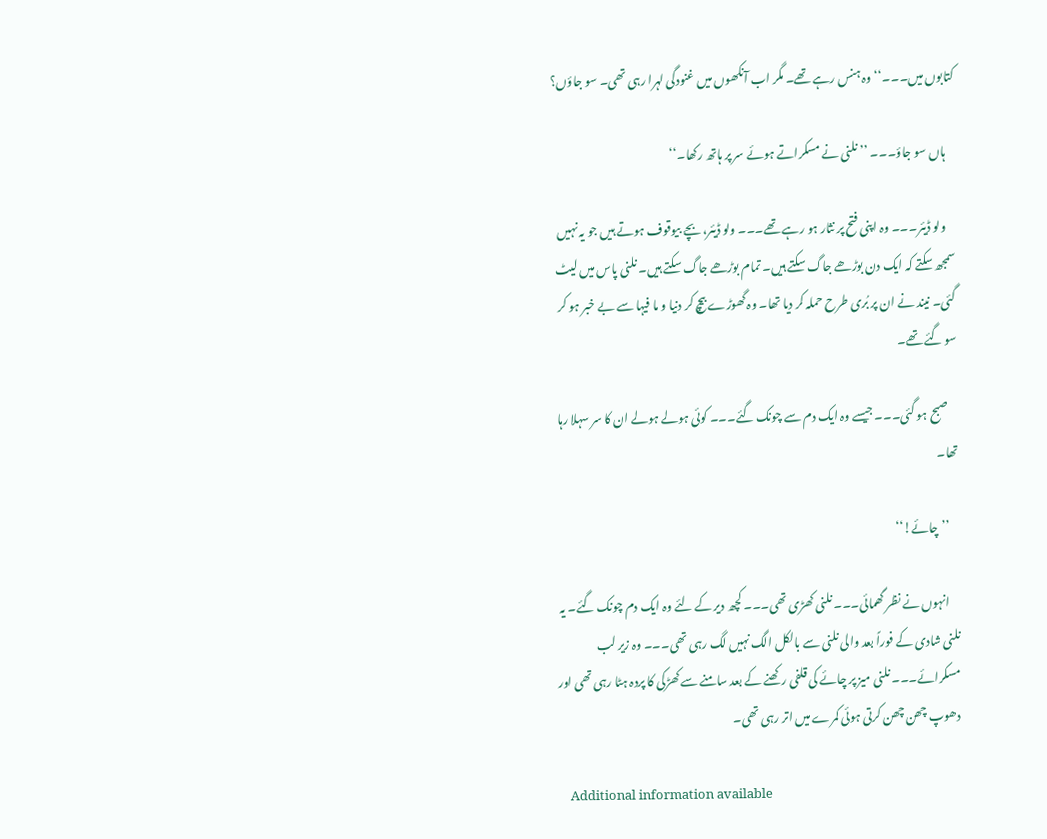کتابوں میں۔۔۔‘‘ وہ ہنس رہے تھے۔ مگر اب آنکھوں میں غنودگی لہرا رہی تھی۔ سو جاؤں؟

    ہاں سو جاؤ۔۔۔ ’’نلنی نے مسکراتے ہوئے سر پر ہاتھ رکھا۔‘‘

    ولو ڈیئر۔۔۔ وہ اپنی فتح پر نثار ہو رہے تھے۔۔۔ ولو ڈیئر، بچے بیوقوف ہوتے ہیں جو یہ نہیں سمجھ سکتے کہ ایک دن بوڑھے جاگ سکتے ہیں۔ تمام بوڑھے جاگ سکتے ہیں۔ نلنی پاس میں لیٹ گئی۔ نیند نے ان پر بُری طرح حملہ کر دیا تھا۔ وہ گھوڑے بیچ کر دنیا و ما فیہا سے بے خبر ہو کر سو گئے تھے۔

    صبح ہو گئی۔۔۔ جیسے وہ ایک دم سے چونک گئے۔۔۔ کوئی ہولے ہولے ان کا سر سہلا رہا تھا۔

    ’’چائے!‘‘

    انہوں نے نظر گھمائی۔۔۔ نلنی کھڑی تھی۔۔۔ کچھ دیر کے لئے وہ ایک دم چونک گئے۔ یہ نلنی شادی کے فوراً بعد والی نلنی سے بالکل الگ نہیں لگ رہی تھی۔۔۔ وہ زیر لب مسکرائے۔۔۔ نلنی میز پر چائے کی قلفی رکھنے کے بعد سامنے سے کھڑکی کا پردہ ہٹا رہی تھی اور دھوپ چھن چھن کرتی ہوئی کمرے میں اتر رہی تھی۔

    Additional information available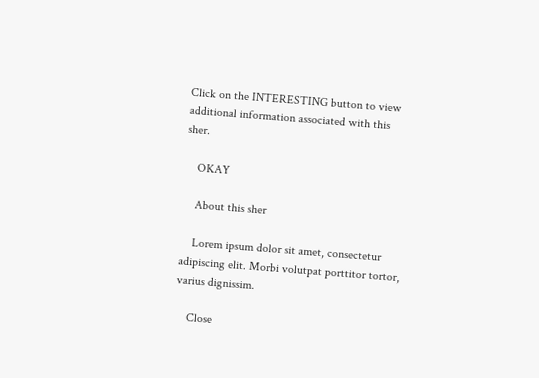Click on the INTERESTING button to view additional information associated with this sher.

    OKAY

    About this sher

    Lorem ipsum dolor sit amet, consectetur adipiscing elit. Morbi volutpat porttitor tortor, varius dignissim.

    Close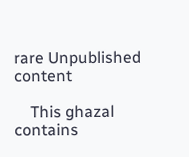rare Unpublished content

    This ghazal contains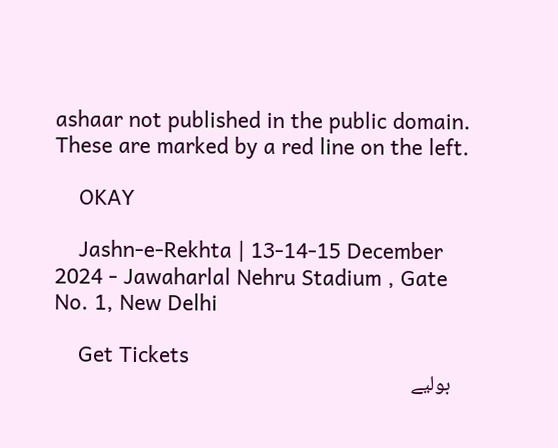ashaar not published in the public domain. These are marked by a red line on the left.

    OKAY

    Jashn-e-Rekhta | 13-14-15 December 2024 - Jawaharlal Nehru Stadium , Gate No. 1, New Delhi

    Get Tickets
    بولیے